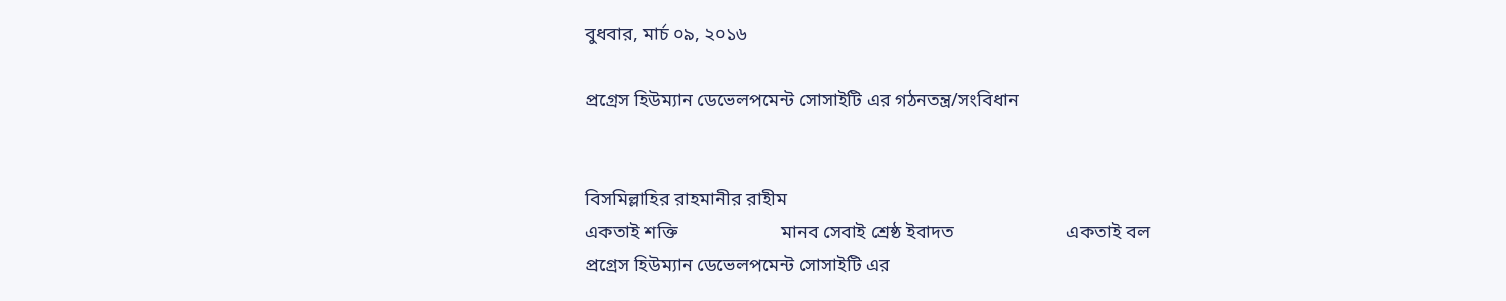বুধবার, মার্চ ০৯, ২০১৬

প্রগ্রেস হিউম্যান ডেভেলপমেন্ট সোসাইটি এর গঠনতন্ত্র/সংবিধান


বিসমিল্লাহির রাহমানীর রাহীম
একতাই শক্তি                      মানব সেবাই শ্রেষ্ঠ ইবাদত                        একতাই বল
প্রগ্রেস হিউম্যান ডেভেলপমেন্ট সোসাইটি এর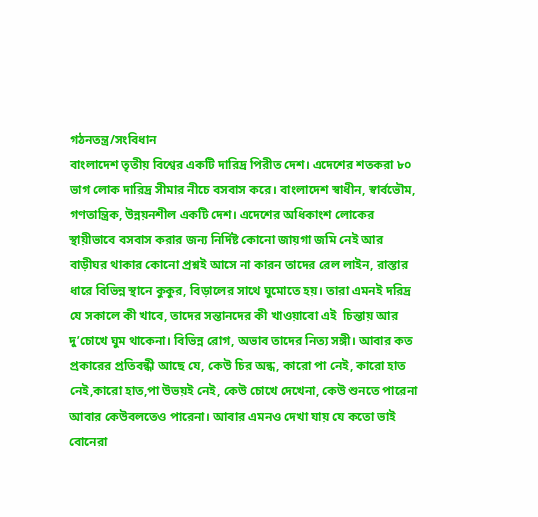গঠনতন্ত্র/সংবিধান
বাংলাদেশ তৃতীয় বিশ্বের একটি দারিদ্র পিরীত দেশ। এদেশের শতকরা ৮০ ভাগ লোক দারিদ্র সীমার নীচে বসবাস করে। বাংলাদেশ স্বাধীন, স্বার্বভৌম, গণতান্ত্রিক, উন্নয়নশীল একটি দেশ। এদেশের অধিকাংশ লোকের স্থায়ীভাবে বসবাস করার জন্য নির্দিষ্ট কোনো জায়গা জমি নেই আর বাড়ীঘর থাকার কোনো প্রশ্নই আসে না কারন তাদের রেল লাইন, রাস্তার ধারে বিভিন্ন স্থানে কুকুর, বিড়ালের সাথে ঘুমোতে হয়। তারা এমনই দরিদ্র যে সকালে কী খাবে, তাদের সন্তানদের কী খাওয়াবো এই  চিন্তায় আর দু’চোখে ঘুম থাকেনা। বিভিন্ন রোগ, অভাব তাদের নিত্য সঙ্গী। আবার কত প্রকারের প্রতিবন্ধী আছে যে, কেউ চির অন্ধ, কারো পা নেই, কারো হাত নেই,কারো হাত,পা উভয়ই নেই, কেউ চোখে দেখেনা, কেউ শুনতে পারেনা আবার কেউবলতেও পারেনা। আবার এমনও দেখা যায় যে কতো ভাই বোনেরা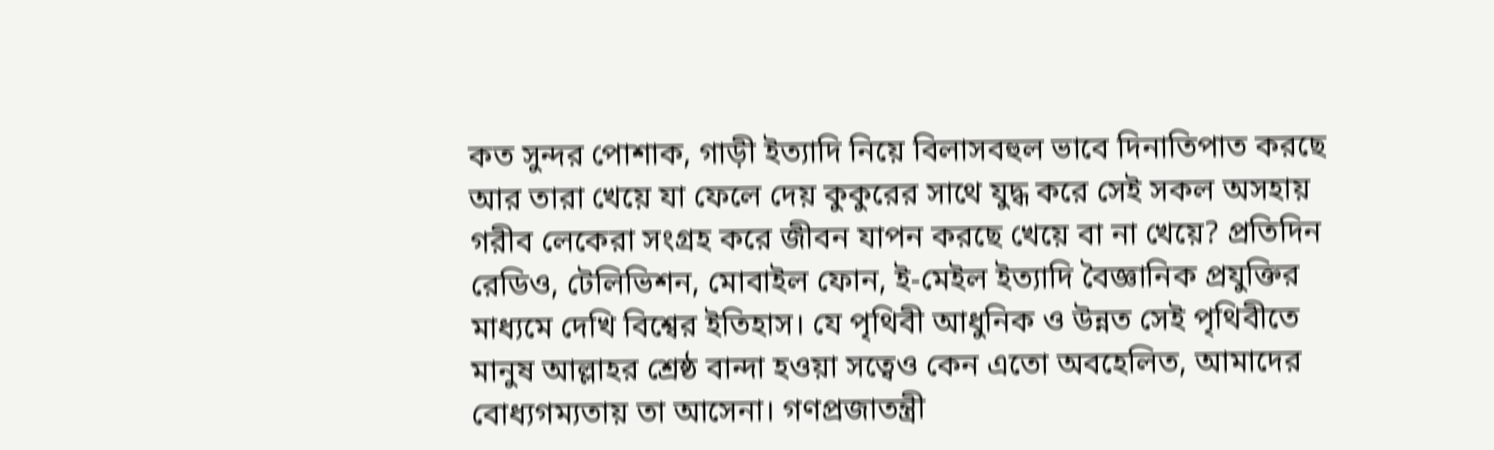কত সুন্দর পোশাক, গাড়ী ইত্যাদি নিয়ে বিলাসবহুল ভাবে দিনাতিপাত করছে আর তারা খেয়ে যা ফেলে দেয় কুকুরের সাথে যুদ্ধ করে সেই সকল অসহায় গরীব লেকেরা সংগ্রহ করে জীবন যাপন করছে খেয়ে বা না খেয়ে? প্রতিদিন রেডিও, টেলিভিশন, মোবাইল ফোন, ই-মেইল ইত্যাদি বৈজ্ঞানিক প্রযুক্তির মাধ্যমে দেখি বিশ্বের ইতিহাস। যে পৃথিবী আধুনিক ও উন্নত সেই পৃথিবীতে মানুষ আল্লাহর শ্রেষ্ঠ বান্দা হওয়া সত্বেও কেন এতো অবহেলিত, আমাদের বোধ্যগম্যতায় তা আসেনা। গণপ্রজাতন্ত্রী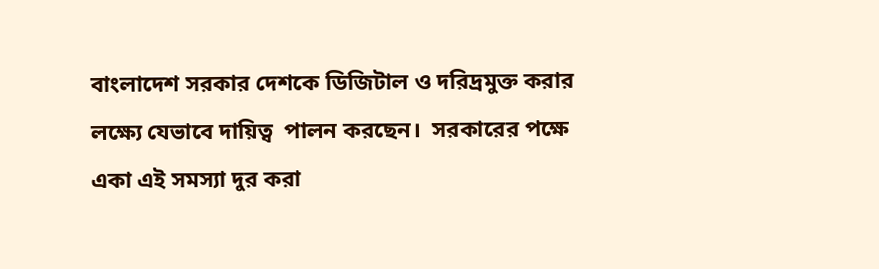বাংলাদেশ সরকার দেশকে ডিজিটাল ও দরিদ্রমুক্ত করার লক্ষ্যে যেভাবে দায়িত্ব  পালন করছেন।  সরকারের পক্ষে একা এই সমস্যা দুর করা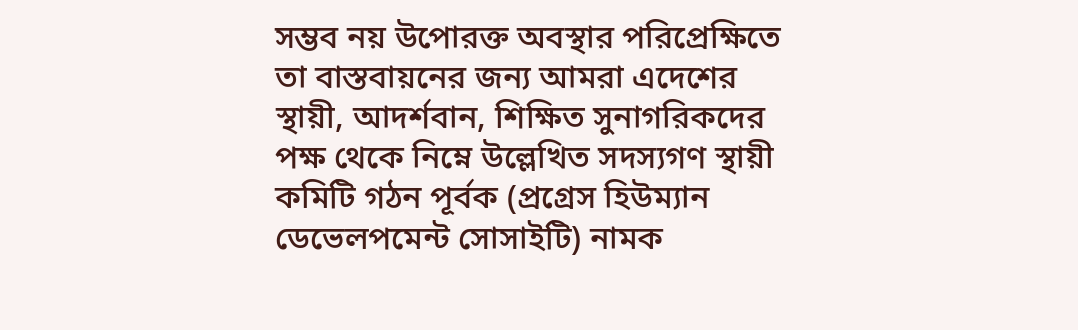সম্ভব নয় উপোরক্ত অবস্থার পরিপ্রেক্ষিতে তা বাস্তবায়নের জন্য আমরা এদেশের স্থায়ী, আদর্শবান, শিক্ষিত সুনাগরিকদের পক্ষ থেকে নিম্নে উল্লেখিত সদস্যগণ স্থায়ী কমিটি গঠন পূর্বক (প্রগ্রেস হিউম্যান ডেভেলপমেন্ট সোসাইটি) নামক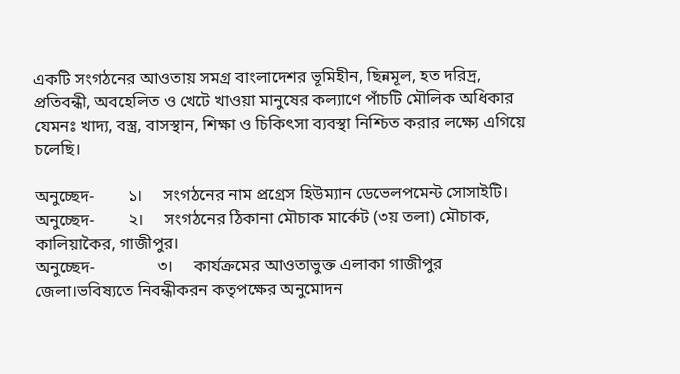একটি সংগঠনের আওতায় সমগ্র বাংলাদেশর ভূমিহীন, ছিন্নমূল, হত দরিদ্র, প্রতিবন্ধী, অবহেলিত ও খেটে খাওয়া মানুষের কল্যাণে পাঁচটি মৌলিক অধিকার যেমনঃ খাদ্য, বস্ত্র, বাসস্থান, শিক্ষা ও চিকিৎসা ব্যবস্থা নিশ্চিত করার লক্ষ্যে এগিয়ে চলেছি।

অনুচ্ছেদ-        ১।     সংগঠনের নাম প্রগ্রেস হিউম্যান ডেভেলপমেন্ট সোসাইটি।
অনুচ্ছেদ-        ২।     সংগঠনের ঠিকানা মৌচাক মার্কেট (৩য় তলা) মৌচাক, কালিয়াকৈর, গাজীপুর।
অনুচ্ছেদ-               ৩।     কার্যক্রমের আওতাভুক্ত এলাকা গাজীপুর জেলা।ভবিষ্যতে নিবন্ধীকরন কতৃপক্ষের অনুমোদন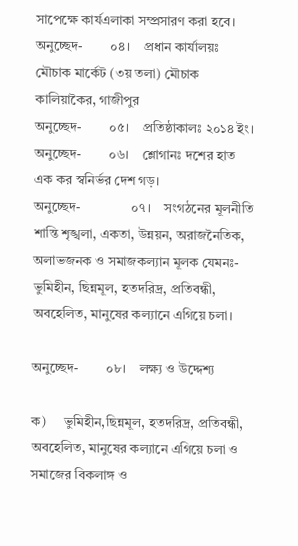সাপেক্ষে কার্যএলাকা সম্প্রসারণ করা হবে।
অনুচ্ছেদ-        ০৪।    প্রধান কার্যালয়ঃ মৌচাক মার্কেট (৩য় তলা) মৌচাক কালিয়াকৈর, গাজীপুর
অনুচ্ছেদ-        ০৫।    প্রতিষ্ঠাকালঃ ২০১৪ ইং।
অনুচ্ছেদ-        ০৬।    শ্লোগানঃ দশের হাত এক কর স্বনির্ভর দেশ গড়।
অনুচ্ছেদ-               ০৭।    সংগঠনের মূলনীতি শান্তি শৃঙ্খলা, একতা, উন্নয়ন, অরাজনৈতিক, অলাভজনক ও সমাজকল্যান মূলক যেমনঃ-ভুমিহীন, ছিন্নমূল, হতদরিদ্র, প্রতিবন্ধী, অবহেলিত, মানুষের কল্যানে এগিয়ে চলা।

অনুচ্ছেদ-        ০৮।    লক্ষ্য ও উদ্দেশ্য

ক)     ভুমিহীন,ছিন্নমূল, হতদরিদ্র, প্রতিবন্ধী, অবহেলিত, মানুষের কল্যানে এগিয়ে চলা ও সমাজের বিকলাঙ্গ ও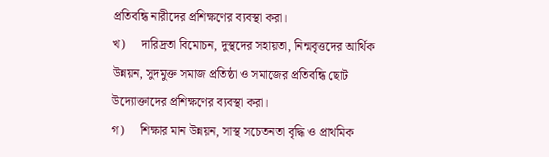প্রতিবন্ধি নারীদের প্রশিক্ষণের ব্যবস্থা করা।
খ)     দারিদ্রতা বিমোচন, দুস্থদের সহায়তা, নিন্মবৃত্তদের আর্থিক উন্নয়ন, সুদমুক্ত সমাজ প্রতিষ্ঠা ও সমাজের প্রতিবন্ধি ছোট উদ্যোক্তাদের প্রশিক্ষণের ব্যবস্থা করা।
গ)     শিক্ষার মান উন্নয়ন, সাস্থ সচেতনতা বৃদ্ধি ও প্রাথমিক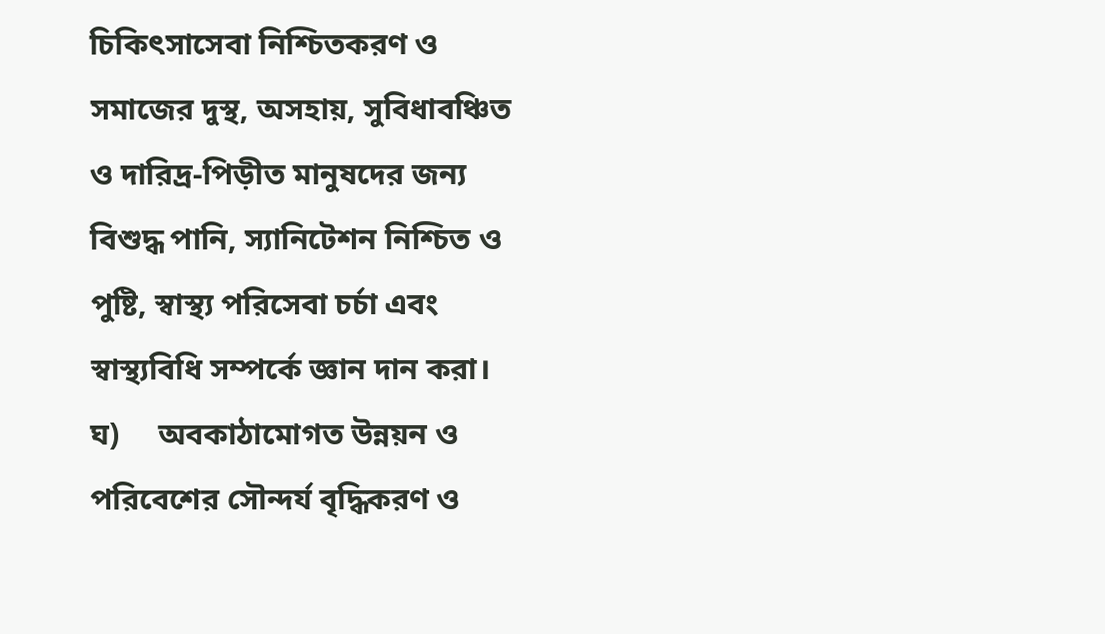চিকিৎসাসেবা নিশ্চিতকরণ ও সমাজের দুস্থ, অসহায়, সুবিধাবঞ্চিত ও দারিদ্র-পিড়ীত মানুষদের জন্য বিশুদ্ধ পানি, স্যানিটেশন নিশ্চিত ও পুষ্টি, স্বাস্থ্য পরিসেবা চর্চা এবং স্বাস্থ্যবিধি সম্পর্কে জ্ঞান দান করা।
ঘ)     অবকাঠামোগত উন্নয়ন ও পরিবেশের সৌন্দর্য বৃদ্ধিকরণ ও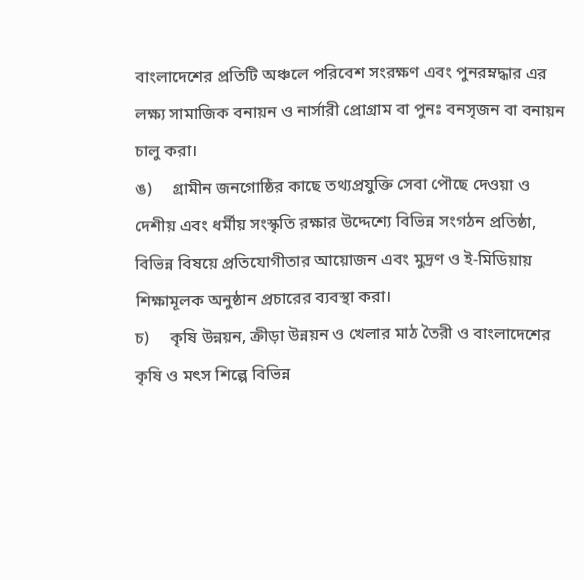বাংলাদেশের প্রতিটি অঞ্চলে পরিবেশ সংরক্ষণ এবং পুনরম্নদ্ধার এর লক্ষ্য সামাজিক বনায়ন ও নার্সারী প্রোগ্রাম বা পুনঃ বনসৃজন বা বনায়ন চালু করা।
ঙ)     গ্রামীন জনগোষ্ঠির কাছে তথ্যপ্রযুক্তি সেবা পৌছে দেওয়া ও দেশীয় এবং ধর্মীয় সংস্কৃতি রক্ষার উদ্দেশ্যে বিভিন্ন সংগঠন প্রতিষ্ঠা, বিভিন্ন বিষয়ে প্রতিযোগীতার আয়োজন এবং মুদ্রণ ও ই-মিডিয়ায় শিক্ষামূলক অনুষ্ঠান প্রচারের ব্যবস্থা করা।
চ)     কৃষি উন্নয়ন, ক্রীড়া উন্নয়ন ও খেলার মাঠ তৈরী ও বাংলাদেশের কৃষি ও মৎস শিল্পে বিভিন্ন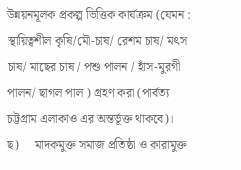উন্নয়নমূলক প্রকল্প ভিত্তিক কার্যক্রম (যেমন : স্থায়িত্বশীল কৃষি/মৌ-চাষ/ রেশম চাষ/ মৎস চাষ/ মাছের চাষ / পশু পালন / হাঁস-মুরগী পালন/ ছাগল পাল ) গ্রহণ করা (পার্বত্য চট্টগ্রাম এলাকাও এর অন্তর্ভূক্ত থাকবে)।
ছ)     মাদকমুক্ত সমাজ প্রতিষ্ঠা ও কারামুক্ত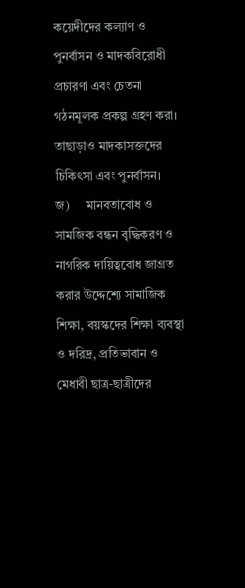কয়েদীদের কল্যাণ ও পুনর্বাসন ও মাদকবিরোধী প্রচারণা এবং চেতনা গঠনমূলক প্রকল্প গ্রহণ করা। তাছাড়াও মাদকাসক্তদের চিকিৎসা এবং পুনর্বাসন।
জ)     মানবতাবোধ ও সামজিক বন্ধন বৃদ্ধিকরণ ও নাগরিক দায়িত্ববোধ জাগ্রত করার উদ্দেশ্যে সামাজিক শিক্ষা, বয়স্কদের শিক্ষা ব্যবস্থা ও দরিদ্র, প্রতিভাবান ও মেধাবী ছাত্র-ছাত্রীদের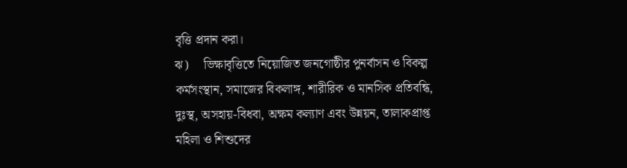বৃত্তি প্রদান করা।
ঝ)     ভিক্ষাবৃত্তিতে নিয়োজিত জনগোষ্ঠীর পুনর্বাসন ও বিকল্প কর্মসংস্থান, সমাজের বিকলাঙ্গ, শারীরিক ও মানসিক প্রতিবন্ধি, দুঃস্থ, অসহায়-বিধবা, অক্ষম কল্যাণ এবং উন্নয়ন, তালাকপ্রাপ্ত মহিলা ও শিশুদের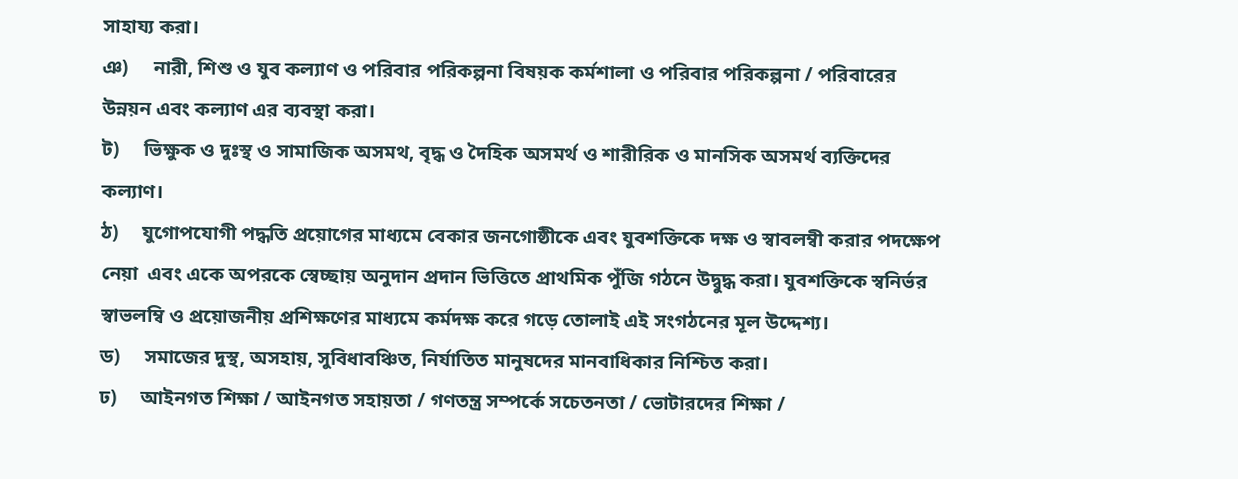সাহায্য করা।
ঞ)     নারী, শিশু ও যুব কল্যাণ ও পরিবার পরিকল্পনা বিষয়ক কর্মশালা ও পরিবার পরিকল্পনা / পরিবারের উন্নয়ন এবং কল্যাণ এর ব্যবস্থা করা।
ট)     ভিক্ষুক ও দুঃস্থ ও সামাজিক অসমথ, বৃদ্ধ ও দৈহিক অসমর্থ ও শারীরিক ও মানসিক অসমর্থ ব্যক্তিদের কল্যাণ।
ঠ)     যুগোপযোগী পদ্ধতি প্রয়োগের মাধ্যমে বেকার জনগোষ্ঠীকে এবং যুবশক্তিকে দক্ষ ও স্বাবলম্বী করার পদক্ষেপ নেয়া  এবং একে অপরকে স্বেচ্ছায় অনুদান প্রদান ভিত্তিতে প্রাথমিক পুঁজি গঠনে উদ্বুদ্ধ করা। যুবশক্তিকে স্বনির্ভর স্বাভলম্বি ও প্রয়োজনীয় প্রশিক্ষণের মাধ্যমে কর্মদক্ষ করে গড়ে তোলাই এই সংগঠনের মূল উদ্দেশ্য।
ড)     সমাজের দুস্থ, অসহায়, সুবিধাবঞ্চিত, নির্যাতিত মানুষদের মানবাধিকার নিশ্চিত করা।
ঢ)     আইনগত শিক্ষা / আইনগত সহায়তা / গণতন্ত্র সম্পর্কে সচেতনতা / ভোটারদের শিক্ষা /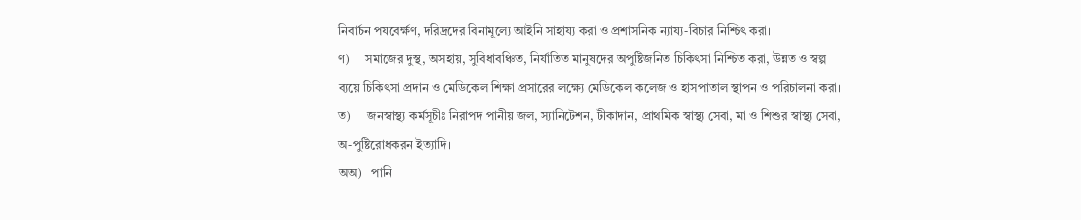নিবার্চন পযবের্ক্ষণ, দরিদ্রদের বিনামূল্যে আইনি সাহায্য করা ও প্রশাসনিক ন্যায্য-বিচার নিশ্চিৎ করা।
ণ)     সমাজের দুস্থ, অসহায়, সুবিধাবঞ্চিত, নির্যাতিত মানুষদের অপুষ্টিজনিত চিকিৎসা নিশ্চিত করা, উন্নত ও স্বল্প ব্যয়ে চিকিৎসা প্রদান ও মেডিকেল শিক্ষা প্রসারের লক্ষ্যে মেডিকেল কলেজ ও হাসপাতাল স্থাপন ও পরিচালনা করা।
ত)     জনস্বাস্থ্য কর্মসূচীঃ নিরাপদ পানীয় জল, স্যানিটেশন, টীকাদান, প্রাথমিক স্বাস্থ্য সেবা, মা ও শিশুর স্বাস্থ্য সেবা, অ-পুষ্টিরোধকরন ইত্যাদি।
অঅ)   পানি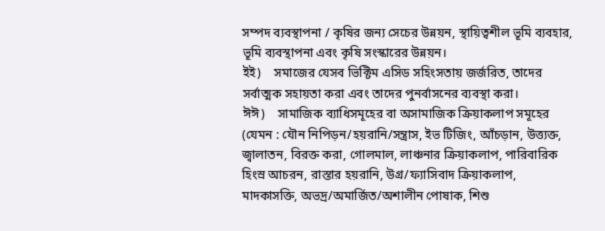সম্পদ ব্যবস্থাপনা / কৃষির জন্য সেচের উন্নয়ন, স্থায়িত্বশীল ভূমি ব্যবহার, ভূমি ব্যবস্থাপনা এবং কৃষি সংস্কারের উন্নয়ন।
ইই)    সমাজের যেসব ভিক্টিম এসিড সহিংসতায় জর্জরিত, তাদের সর্বাত্মক সহায়তা করা এবং তাদের পুনর্বাসনের ব্যবস্থা করা।
ঈঈ)    সামাজিক ব্যাধিসমূহের বা অসামাজিক ক্রিয়াকলাপ সমূহের (যেমন : যৌন নিপিড়ন/হয়রানি/সন্ত্রাস, ইভ টিজিং, আঁচড়ান, উত্ত্যক্ত, জ্বালাতন, বিরক্ত করা, গোলমাল, লাঞ্চনার ক্রিয়াকলাপ, পারিবারিক হিংস্র আচরন, রাস্তার হয়রানি, উগ্র/ফ্যাসিবাদ ক্রিয়াকলাপ, মাদকাসক্তি, অভদ্র/অমার্জিত/অশালীন পোষাক, শিশু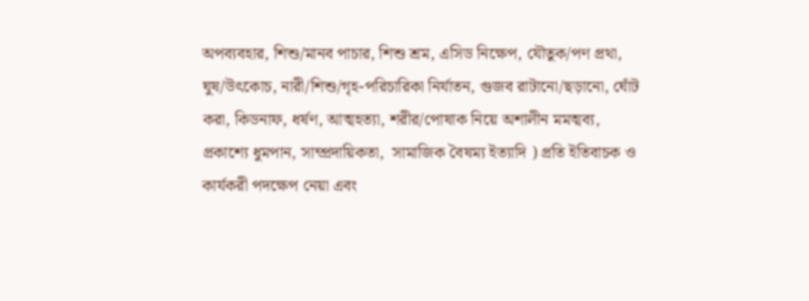অপব্যবহার, শিশু/মানব পাচার, শিশু শ্রম, এসিড নিক্ষেপ, যৌতুক/পণ প্রথা, ঘুষ/উৎকোচ, নারী/শিশু/গৃহ-পরিচারিকা নির্যাতন, গুজব রাটানো/ছড়ানো, ঘোঁট করা, কিডনাফ, ধর্ষণ, আত্মহত্যা, শরীর/পোষাক নিয়ে অশালীন মমত্মব্য, প্রকাশ্যে ধুমপান, সাম্প্রদায়িকতা,  সামাজিক বৈষম্য ইত্যাদি ) প্রতি ইতিবাচক ও কার্যকরী পদক্ষেপ নেয়া এবং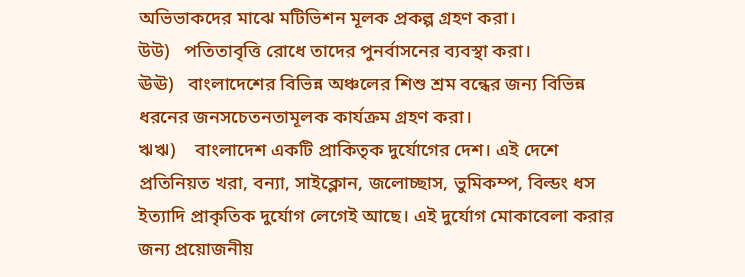অভিভাকদের মাঝে মটিভিশন মূলক প্রকল্প গ্রহণ করা।
উউ)   পতিতাবৃত্তি রোধে তাদের পুনর্বাসনের ব্যবস্থা করা।
ঊঊ)   বাংলাদেশের বিভিন্ন অঞ্চলের শিশু শ্রম বন্ধের জন্য বিভিন্ন ধরনের জনসচেতনতামূলক কার্যক্রম গ্রহণ করা।
ঋঋ)    বাংলাদেশ একটি প্রাকিতৃক দুর্যোগের দেশ। এই দেশে প্রতিনিয়ত খরা, বন্যা, সাইক্লোন, জলোচ্ছাস, ভুমিকম্প, বিল্ডং ধস ইত্যাদি প্রাকৃতিক দুর্যোগ লেগেই আছে। এই দুর্যোগ মোকাবেলা করার জন্য প্রয়োজনীয়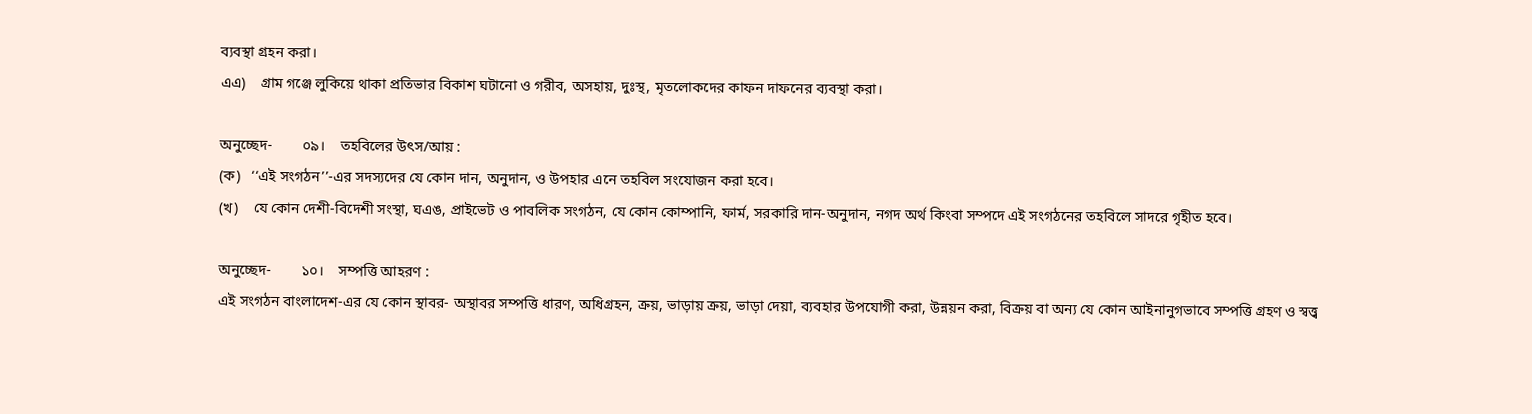ব্যবস্থা গ্রহন করা।
এএ)    গ্রাম গঞ্জে লুকিয়ে থাকা প্রতিভার বিকাশ ঘটানো ও গরীব, অসহায়, দুঃস্থ, মৃতলোকদের কাফন দাফনের ব্যবস্থা করা।

অনুচ্ছেদ-        ০৯।    তহবিলের উৎস/আয় :
(ক)   ‘‘এই সংগঠন’’-এর সদস্যদের যে কোন দান, অনুদান, ও উপহার এনে তহবিল সংযোজন করা হবে।
(খ)    যে কোন দেশী-বিদেশী সংস্থা, ঘএঙ, প্রাইভেট ও পাবলিক সংগঠন, যে কোন কোম্পানি, ফার্ম, সরকারি দান-অনুদান, নগদ অর্থ কিংবা সম্পদে এই সংগঠনের তহবিলে সাদরে গৃহীত হবে।

অনুচ্ছেদ-        ১০।    সম্পত্তি আহরণ :
এই সংগঠন বাংলাদেশ-এর যে কোন স্থাবর- অস্থাবর সম্পত্তি ধারণ, অধিগ্রহন, ক্রয়, ভাড়ায় ক্রয়, ভাড়া দেয়া, ব্যবহার উপযোগী করা, উন্নয়ন করা, বিক্রয় বা অন্য যে কোন আইনানুগভাবে সম্পত্তি গ্রহণ ও স্বত্ত্ব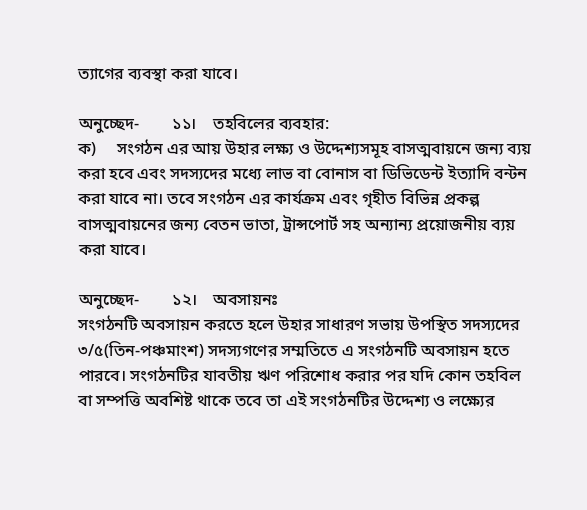ত্যাগের ব্যবস্থা করা যাবে।

অনুচ্ছেদ-        ১১।    তহবিলের ব্যবহার:
ক)     সংগঠন এর আয় উহার লক্ষ্য ও উদ্দেশ্যসমূহ বাসত্মবায়নে জন্য ব্যয় করা হবে এবং সদস্যদের মধ্যে লাভ বা বোনাস বা ডিভিডেন্ট ইত্যাদি বন্টন করা যাবে না। তবে সংগঠন এর কার্যক্রম এবং গৃহীত বিভিন্ন প্রকল্প বাসত্মবায়নের জন্য বেতন ভাতা, ট্রান্সপোর্ট সহ অন্যান্য প্রয়োজনীয় ব্যয় করা যাবে।

অনুচ্ছেদ-        ১২।    অবসায়নঃ
সংগঠনটি অবসায়ন করতে হলে উহার সাধারণ সভায় উপস্থিত সদস্যদের ৩/৫(তিন-পঞ্চমাংশ) সদস্যগণের সম্মতিতে এ সংগঠনটি অবসায়ন হতে পারবে। সংগঠনটির যাবতীয় ঋণ পরিশোধ করার পর যদি কোন তহবিল বা সম্পত্তি অবশিষ্ট থাকে তবে তা এই সংগঠনটির উদ্দেশ্য ও লক্ষ্যের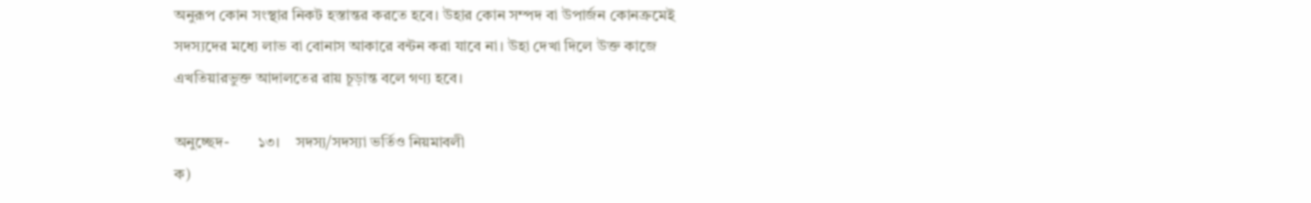অনুরূপ কোন সংস্থার নিকট হস্তান্তর করতে হবে। উহার কোন সম্পদ বা উপার্জন কোনক্রমেই সদস্যদের মধ্যে লাভ বা বোনাস আকারে বন্টন করা যাবে না। উহা দেখা দিলে উক্ত কাজে এখতিয়ারভুক্ত আদালতের রায় চূড়ান্ত বলে গণ্য হবে।

অনুচ্ছেদ-       ১৩।    সদস্য/সদস্যা ভর্তিও নিয়মাবলী
ক)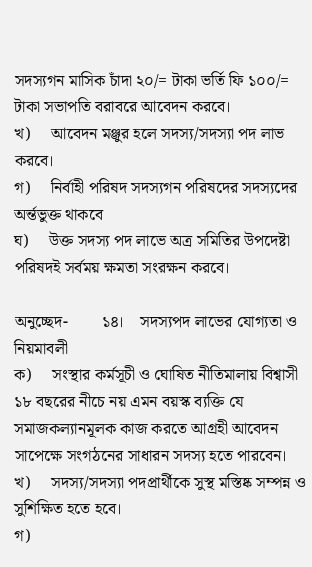সদস্যগন মাসিক চাঁদা ২০/= টাকা ভর্তি ফি ১০০/= টাকা সভাপতি বরাবরে আবেদন করবে।
খ)     আবেদন মঞ্জুর হলে সদস্য/সদস্যা পদ লাভ করবে।
গ)     নির্বাহী পরিষদ সদস্যগন পরিষদের সদস্যদের অর্ন্তভুক্ত থাকবে
ঘ)     উক্ত সদস্য পদ লাভে অত্র সমিতির উপদেষ্টা পরিষদই সর্বময় ক্ষমতা সংরক্ষন করবে।

অনুচ্ছেদ-        ১৪।    সদস্যপদ লাভের যোগ্যতা ও নিয়মাবলী
ক)     সংস্থার কর্মসূচী ও ঘোষিত নীতিমালায় বিশ্বাসী ১৮ বছরের নীচে নয় এমন বয়স্ক ব্যক্তি যে সমাজকল্যানমূলক কাজ করতে আগ্রহী আবেদন সাপেক্ষে সংগঠনের সাধারন সদস্য হতে পারবেন।
খ)     সদস্য/সদস্যা পদপ্রার্থীকে সুস্থ মস্তিষ্ক সম্পন্ন ও সুশিক্ষিত হতে হবে।
গ)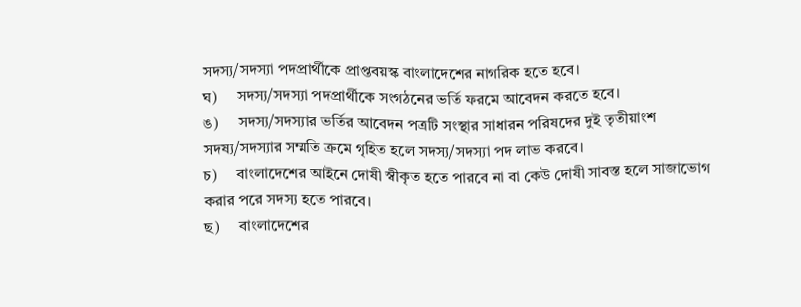সদস্য/সদস্যা পদপ্রার্থীকে প্রাপ্তবয়স্ক বাংলাদেশের নাগরিক হতে হবে।
ঘ)     সদস্য/সদস্যা পদপ্রার্থীকে সংগঠনের ভর্তি ফরমে আবেদন করতে হবে।
ঙ)     সদস্য/সদস্যার ভর্তির আবেদন পত্রটি সংস্থার সাধারন পরিষদের দুই তৃতীয়াংশ সদষ্য/সদস্যার সম্মতি ক্রমে গৃহিত হলে সদস্য/সদস্যা পদ লাভ করবে।
চ)     বাংলাদেশের আইনে দোষী স্বীকৃত হতে পারবে না বা কেউ দোষী সাবস্ত হলে সাজাভোগ করার পরে সদস্য হতে পারবে।
ছ)     বাংলাদেশের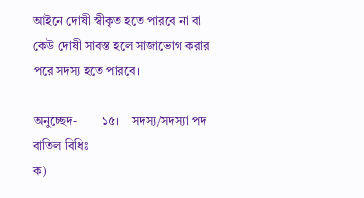আইনে দোষী স্বীকৃত হতে পারবে না বা কেউ দোষী সাবস্ত হলে সাজাভোগ করার পরে সদস্য হতে পারবে।

অনুচ্ছেদ-        ১৫।    সদস্য/সদস্যা পদ বাতিল বিধিঃ
ক)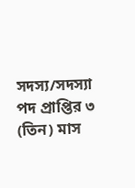সদস্য/সদস্যা পদ প্রাপ্তির ৩ (তিন) মাস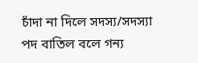চাঁদা না দিলে সদস্য/সদস্যা পদ বাতিল বলে গন্য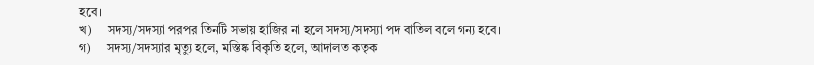হবে।
খ)     সদস্য/সদস্যা পরপর তিনটি সভায় হাজির না হলে সদস্য/সদস্যা পদ বাতিল বলে গন্য হবে।
গ)     সদস্য/সদস্যার মৃত্যু হলে, মস্তিষ্ক বিকৃতি হলে, আদালত কতৃক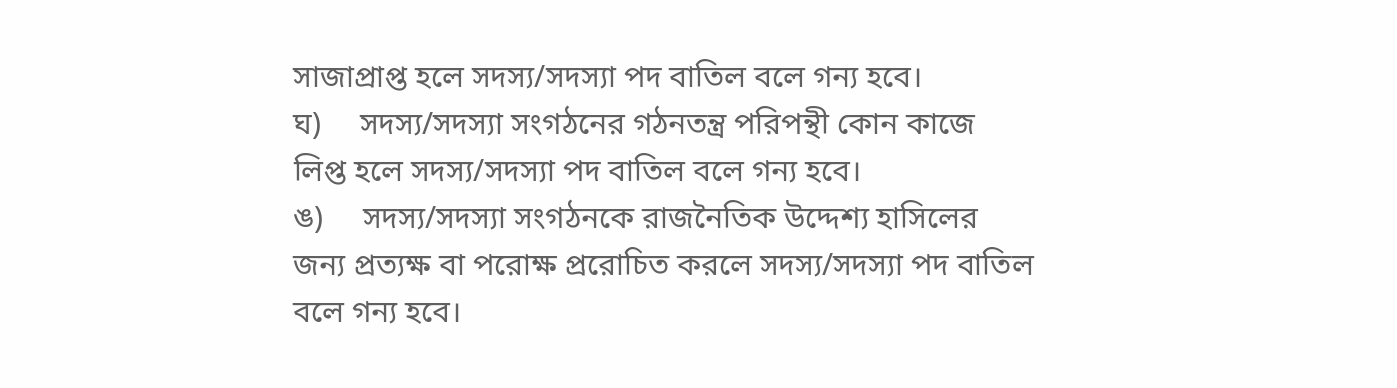সাজাপ্রাপ্ত হলে সদস্য/সদস্যা পদ বাতিল বলে গন্য হবে।
ঘ)     সদস্য/সদস্যা সংগঠনের গঠনতন্ত্র পরিপন্থী কোন কাজে লিপ্ত হলে সদস্য/সদস্যা পদ বাতিল বলে গন্য হবে।
ঙ)     সদস্য/সদস্যা সংগঠনকে রাজনৈতিক উদ্দেশ্য হাসিলের জন্য প্রত্যক্ষ বা পরোক্ষ প্ররোচিত করলে সদস্য/সদস্যা পদ বাতিল বলে গন্য হবে।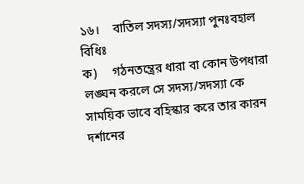১৬।    বাতিল সদস্য/সদস্যা পুনঃবহাল বিধিঃ
ক)     গঠনতন্ত্রের ধারা বা কোন উপধারা লঙ্ঘন করলে সে সদস্য/সদস্যা কে সাময়িক ভাবে বহিস্কার করে তার কারন দর্শানের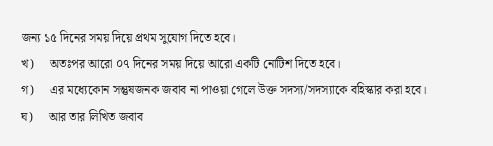জন্য ১৫ দিনের সময় দিয়ে প্রথম সুযোগ দিতে হবে।
খ)     অতঃপর আরো ০৭ দিনের সময় দিয়ে আরো একটি নোটিশ দিতে হবে।
গ)     এর মধ্যেকোন সন্তুষজনক জবাব না পাওয়া গেলে উক্ত সদস্য/সদস্যাকে বহিস্কার করা হবে।
ঘ)     আর তার লিখিত জবাব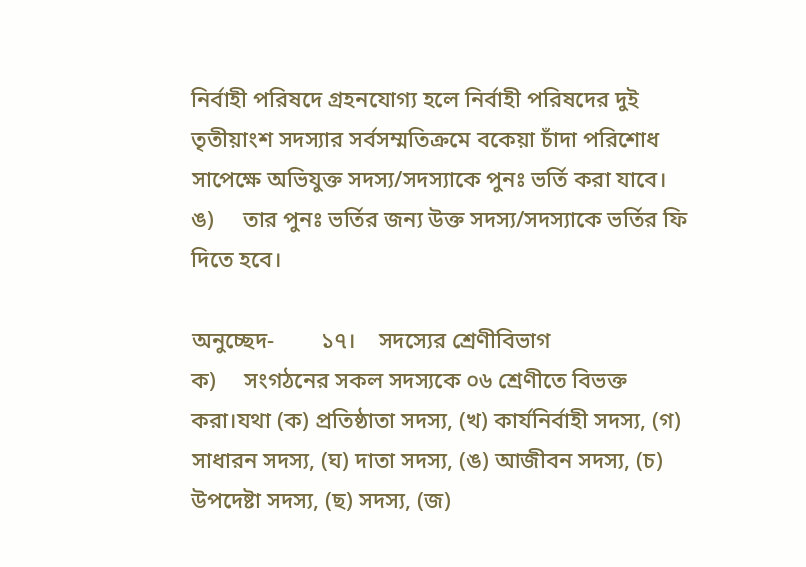নির্বাহী পরিষদে গ্রহনযোগ্য হলে নির্বাহী পরিষদের দুই তৃতীয়াংশ সদস্যার সর্বসম্মতিক্রমে বকেয়া চাঁদা পরিশোধ সাপেক্ষে অভিযুক্ত সদস্য/সদস্যাকে পুনঃ ভর্তি করা যাবে।
ঙ)     তার পুনঃ ভর্তির জন্য উক্ত সদস্য/সদস্যাকে ভর্তির ফি দিতে হবে।

অনুচ্ছেদ-        ১৭।    সদস্যের শ্রেণীবিভাগ
ক)     সংগঠনের সকল সদস্যকে ০৬ শ্রেণীতে বিভক্ত করা।যথা (ক) প্রতিষ্ঠাতা সদস্য, (খ) কার্যনির্বাহী সদস্য, (গ) সাধারন সদস্য, (ঘ) দাতা সদস্য, (ঙ) আজীবন সদস্য, (চ) উপদেষ্টা সদস্য, (ছ) সদস্য, (জ)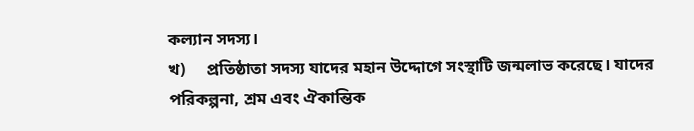কল্যান সদস্য।
খ)     প্রতিষ্ঠাতা সদস্য যাদের মহান উদ্দোগে সংস্থাটি জন্মলাভ করেছে। যাদের পরিকল্পনা, শ্রম এবং ঐকান্তিক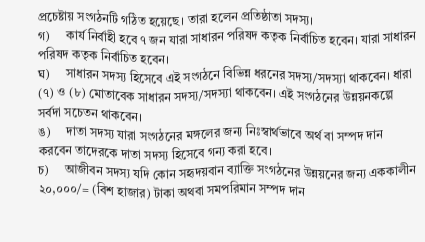প্রচেষ্টায় সংগঠনটি গঠিত হয়েছে। তারা হলেন প্রতিষ্ঠাতা সদস্য।
গ)     কার্য নির্বাহী হবে ৭ জন যারা সাধারন পরিষদ কতৃক নির্বাচিত হবেন। যারা সাধারন পরিষদ কতৃক নির্বাচিত হবেন।
ঘ)     সাধারন সদস্য হিসেবে এই সংগঠনে বিভিন্ন ধরনের সদস্য/সদস্যা থাকবেন। ধারা (৭) ও (৮) মোতাবেক সাধারন সদস্য/সদস্যা থাকবেন। এই সংগঠনের উন্নয়নকল্পে সর্বদা সচেতন থাকবেন।
ঙ)     দাতা সদস্য যারা সংগঠনের মঙ্গলের জন্য নিঃস্বার্থভাবে অর্থ বা সম্পদ দান করবেন তাদেরকে দাতা সদস্য হিসেবে গন্য করা হবে।
চ)     আজীবন সদস্য যদি কোন সহৃদয়বান ব্যাক্তি সংগঠনের উন্নয়নের জন্য এককালীন ২০,০০০/= (বিশ হাজার) টাকা অথবা সমপরিমান সম্পদ দান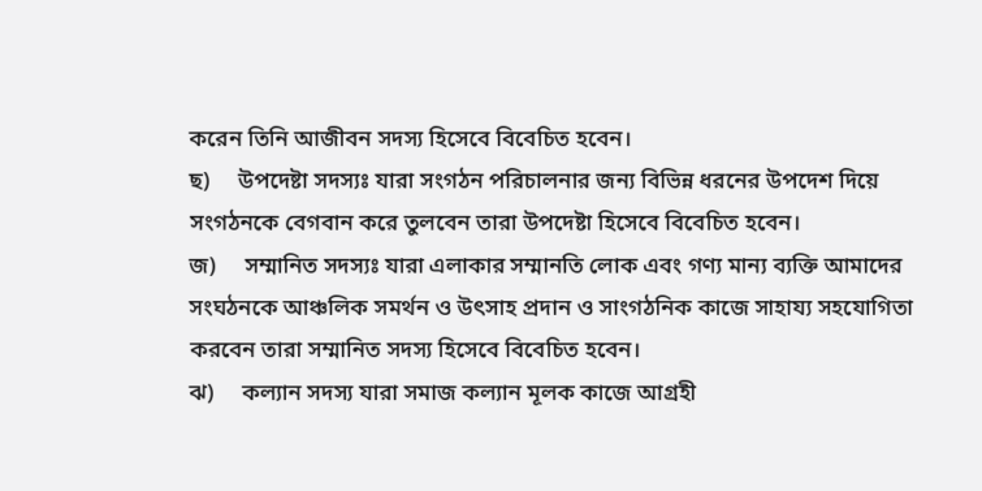করেন তিনি আজীবন সদস্য হিসেবে বিবেচিত হবেন।
ছ)     উপদেষ্টা সদস্যঃ যারা সংগঠন পরিচালনার জন্য বিভিন্ন ধরনের উপদেশ দিয়ে সংগঠনকে বেগবান করে তুলবেন তারা উপদেষ্টা হিসেবে বিবেচিত হবেন।
জ)     সম্মানিত সদস্যঃ যারা এলাকার সম্মানতি লোক এবং গণ্য মান্য ব্যক্তি আমাদের সংঘঠনকে আঞ্চলিক সমর্থন ও উৎসাহ প্রদান ও সাংগঠনিক কাজে সাহায্য সহযোগিতা করবেন তারা সম্মানিত সদস্য হিসেবে বিবেচিত হবেন।
ঝ)     কল্যান সদস্য যারা সমাজ কল্যান মূলক কাজে আগ্রহী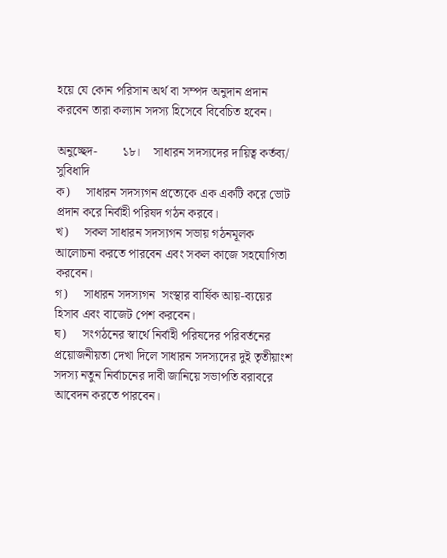হয়ে যে কোন পরিসান অর্থ বা সম্পদ অনুদান প্রদান করবেন তারা কল্যান সদস্য হিসেবে বিবেচিত হবেন।

অনুচ্ছেদ-        ১৮।    সাধারন সদস্যদের দায়িত্ব কর্তব্য/ সুবিধাদি
ক)     সাধারন সদস্যগন প্রত্যেকে এক একটি করে ভোট প্রদান করে নির্বাহী পরিষদ গঠন করবে।
খ)     সকল সাধারন সদস্যগন সভায় গঠনমূলক আলোচনা করতে পারবেন এবং সকল কাজে সহযোগিতা করবেন।
গ)     সাধারন সদস্যগন  সংস্থার বার্ষিক আয়-ব্যয়ের হিসাব এবং বাজেট পেশ করবেন।
ঘ)     সংগঠনের স্বার্থে নির্বাহী পরিষদের পরিবর্তনের প্রয়োজনীয়তা দেখা দিলে সাধারন সদস্যদের দুই তৃতীয়াংশ সদস্য নতুন নির্বাচনের দাবী জানিয়ে সভাপতি বরাবরে আবেদন করতে পারবেন।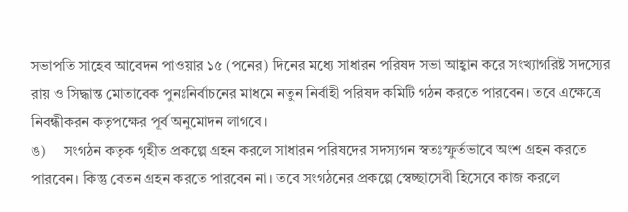সভাপতি সাহেব আবেদন পাওয়ার ১৫ (পনের) দিনের মধ্যে সাধারন পরিষদ সভা আহ্বান করে সংখ্যাগরিষ্ট সদস্যের রায় ও সিদ্ধান্ত মোতাবেক পুনঃনির্বাচনের মাধমে নতুন নির্বাহী পরিষদ কমিটি গঠন করতে পারবেন। তবে এক্ষেত্রে নিবন্ধীকরন কতৃপক্ষের পূর্ব অনুমোদন লাগবে।
ঙ)     সংগঠন কতৃক গৃহীত প্রকল্পে গ্রহন করলে সাধারন পরিষদের সদস্যগন স্বতঃস্ফুর্তভাবে অংশ গ্রহন করতে পারবেন। কিন্তু বেতন গ্রহন করতে পারবেন না। তবে সংগঠনের প্রকল্পে স্বেচ্ছাসেবী হিসেবে কাজ করলে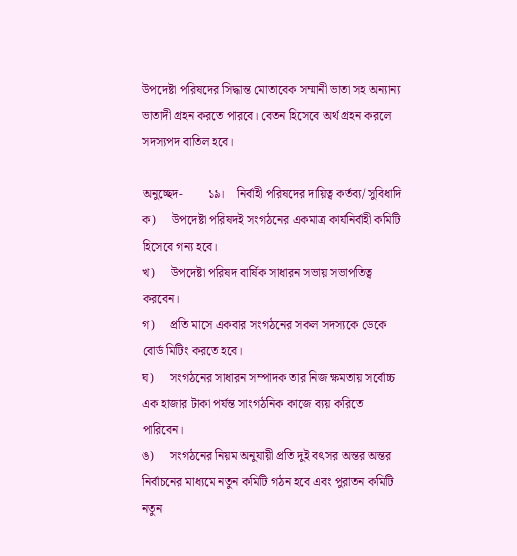উপদেষ্টা পরিষদের সিদ্ধান্ত মোতাবেক সম্মানী ভাতা সহ অন্যান্য ভাতাদী গ্রহন করতে পারবে। বেতন হিসেবে অর্থ গ্রহন করলে সদস্যপদ বাতিল হবে।

অনুচ্ছেদ-        ১৯।    নির্বাহী পরিষদের দায়িত্ব কর্তব্য/ সুবিধাদি
ক)     উপদেষ্টা পরিষদই সংগঠনের একমাত্র কার্যনির্বাহী কমিটি হিসেবে গন্য হবে।
খ)     উপদেষ্টা পরিষদ বার্ষিক সাধারন সভায় সভাপতিত্ব করবেন।
গ)     প্রতি মাসে একবার সংগঠনের সকল সদস্যকে ডেকে বোর্ড মিটিং করতে হবে।
ঘ)     সংগঠনের সাধারন সম্পাদক তার নিজ ক্ষমতায় সর্বোচ্চ এক হাজার টাকা পর্যন্ত সাংগঠনিক কাজে ব্যয় করিতে পারিবেন।
ঙ)     সংগঠনের নিয়ম অনুযায়ী প্রতি দুই বৎসর অন্তর অন্তর নির্বাচনের মাধ্যমে নতুন কমিটি গঠন হবে এবং পুরাতন কমিটি নতুন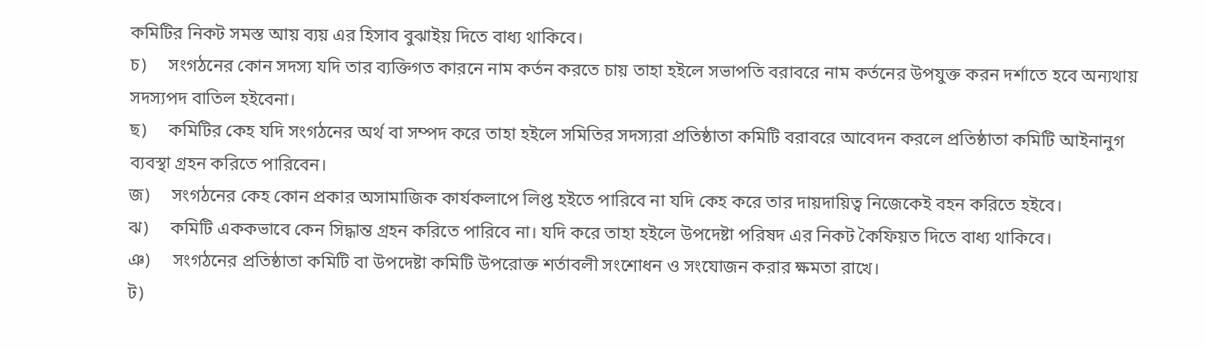কমিটির নিকট সমস্ত আয় ব্যয় এর হিসাব বুঝাইয় দিতে বাধ্য থাকিবে।
চ)     সংগঠনের কোন সদস্য যদি তার ব্যক্তিগত কারনে নাম কর্তন করতে চায় তাহা হইলে সভাপতি বরাবরে নাম কর্তনের উপযুক্ত করন দর্শাতে হবে অন্যথায় সদস্যপদ বাতিল হইবেনা।
ছ)     কমিটির কেহ যদি সংগঠনের অর্থ বা সম্পদ করে তাহা হইলে সমিতির সদস্যরা প্রতিষ্ঠাতা কমিটি বরাবরে আবেদন করলে প্রতিষ্ঠাতা কমিটি আইনানুগ ব্যবস্থা গ্রহন করিতে পারিবেন।
জ)     সংগঠনের কেহ কোন প্রকার অসামাজিক কার্যকলাপে লিপ্ত হইতে পারিবে না যদি কেহ করে তার দায়দায়িত্ব নিজেকেই বহন করিতে হইবে।
ঝ)     কমিটি এককভাবে কেন সিদ্ধান্ত গ্রহন করিতে পারিবে না। যদি করে তাহা হইলে উপদেষ্টা পরিষদ এর নিকট কৈফিয়ত দিতে বাধ্য থাকিবে।
ঞ)     সংগঠনের প্রতিষ্ঠাতা কমিটি বা উপদেষ্টা কমিটি উপরোক্ত শর্তাবলী সংশোধন ও সংযোজন করার ক্ষমতা রাখে।
ট)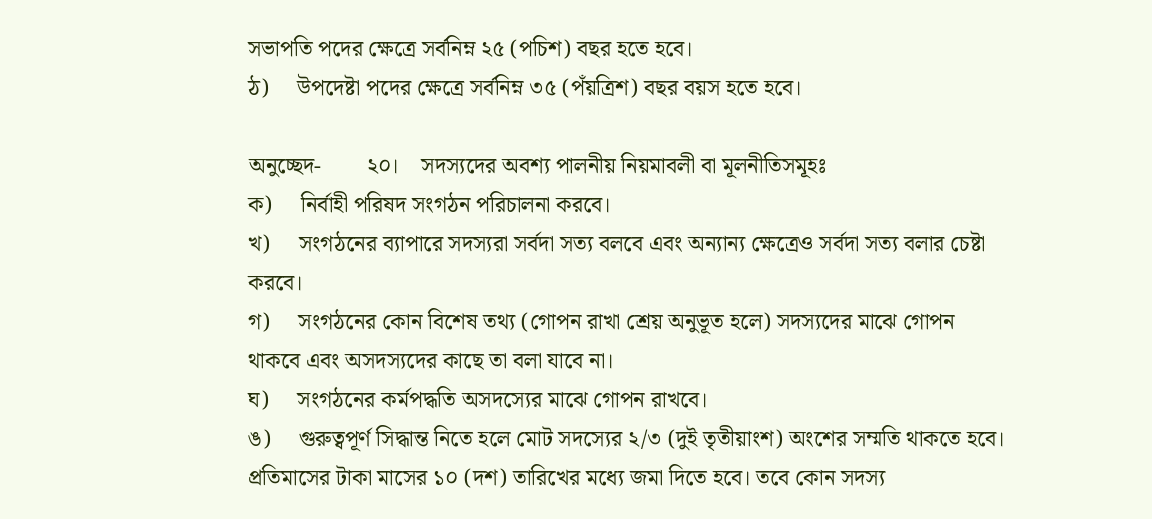সভাপতি পদের ক্ষেত্রে সর্বনিম্ন ২৫ (পচিশ) বছর হতে হবে।
ঠ)     উপদেষ্টা পদের ক্ষেত্রে সর্বনিম্ন ৩৫ (পঁয়ত্রিশ) বছর বয়স হতে হবে।

অনুচ্ছেদ-        ২০।    সদস্যদের অবশ্য পালনীয় নিয়মাবলী বা মূলনীতিসমূহঃ
ক)     নির্বাহী পরিষদ সংগঠন পরিচালনা করবে।
খ)     সংগঠনের ব্যাপারে সদস্যরা সর্বদা সত্য বলবে এবং অন্যান্য ক্ষেত্রেও সর্বদা সত্য বলার চেষ্টা করবে।
গ)     সংগঠনের কোন বিশেষ তথ্য (গোপন রাখা শ্রেয় অনুভূত হলে) সদস্যদের মাঝে গোপন থাকবে এবং অসদস্যদের কাছে তা বলা যাবে না।
ঘ)     সংগঠনের কর্মপদ্ধতি অসদস্যের মাঝে গোপন রাখবে।
ঙ)     গুরুত্বপূর্ণ সিদ্ধান্ত নিতে হলে মোট সদস্যের ২/৩ (দুই তৃতীয়াংশ) অংশের সম্মতি থাকতে হবে। প্রতিমাসের টাকা মাসের ১০ (দশ) তারিখের মধ্যে জমা দিতে হবে। তবে কোন সদস্য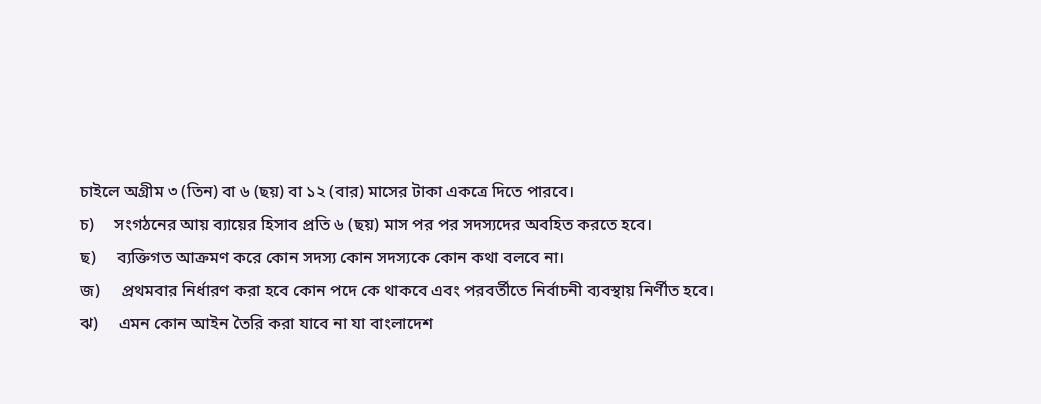চাইলে অগ্রীম ৩ (তিন) বা ৬ (ছয়) বা ১২ (বার) মাসের টাকা একত্রে দিতে পারবে।
চ)     সংগঠনের আয় ব্যায়ের হিসাব প্রতি ৬ (ছয়) মাস পর পর সদস্যদের অবহিত করতে হবে।
ছ)     ব্যক্তিগত আক্রমণ করে কোন সদস্য কোন সদস্যকে কোন কথা বলবে না।
জ)     প্রথমবার নির্ধারণ করা হবে কোন পদে কে থাকবে এবং পরবর্তীতে নির্বাচনী ব্যবস্থায় নির্ণীত হবে।
ঝ)     এমন কোন আইন তৈরি করা যাবে না যা বাংলাদেশ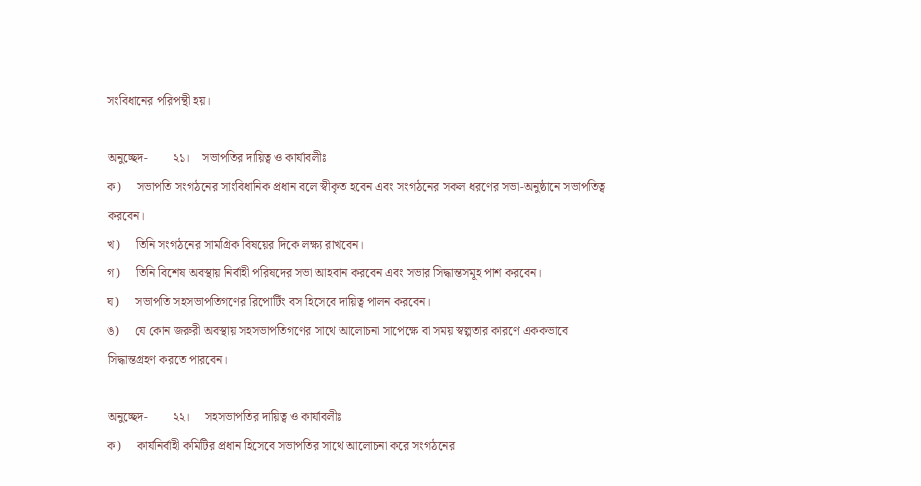সংবিধানের পরিপন্থী হয়।

অনুচ্ছেদ-        ২১।    সভাপতির দায়িত্ব ও কার্যাবলীঃ
ক)     সভাপতি সংগঠনের সাংবিধানিক প্রধান বলে স্বীকৃত হবেন এবং সংগঠনের সকল ধরণের সভা-অনুষ্ঠানে সভাপতিত্ব করবেন।
খ)     তিনি সংগঠনের সামগ্রিক বিষয়ের দিকে লক্ষ্য রাখবেন।
গ)     তিনি বিশেষ অবস্থায় নির্বাহী পরিষদের সভা আহবান করবেন এবং সভার সিদ্ধান্তসমূহ পাশ করবেন।
ঘ)     সভাপতি সহসভাপতিগণের রিপোর্টিং বস হিসেবে দায়িত্ব পালন করবেন।
ঙ)     যে কোন জরুরী অবস্থায় সহসভাপতিগণের সাথে আলোচনা সাপেক্ষে বা সময় স্বল্পতার কারণে এককভাবে সিদ্ধান্তগ্রহণ করতে পারবেন।

অনুচ্ছেদ-        ২২।     সহসভাপতির দায়িত্ব ও কার্যাবলীঃ
ক)     কার্যনির্বাহী কমিটির প্রধান হিসেবে সভাপতির সাথে আলোচনা করে সংগঠনের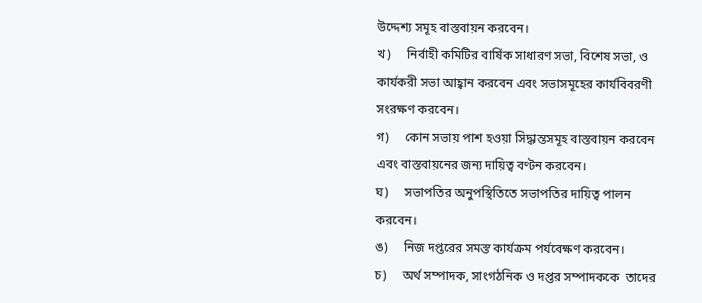উদ্দেশ্য সমূহ বাস্তবায়ন করবেন।
খ)     নির্বাহী কমিটির বার্ষিক সাধারণ সভা, বিশেষ সভা, ও কার্যকরী সভা আহ্বান করবেন এবং সভাসমূহের কার্যবিবরণী সংরক্ষণ করবেন।
গ)     কোন সভায় পাশ হওয়া সিদ্ধান্তসমূহ বাস্তবায়ন করবেন এবং বাস্তবায়নের জন্য দায়িত্ব বণ্টন করবেন।
ঘ)     সভাপতির অনুপস্থিতিতে সভাপতির দায়িত্ব পালন করবেন।
ঙ)     নিজ দপ্তরের সমস্ত কার্যক্রম পর্যবেক্ষণ করবেন।
চ)     অর্থ সম্পাদক, সাংগঠনিক ও দপ্তর সম্পাদককে  তাদের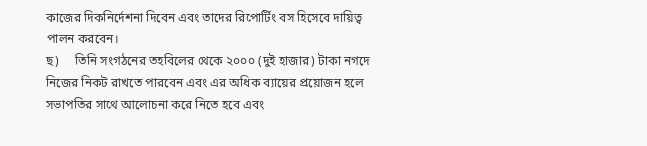কাজের দিকনির্দেশনা দিবেন এবং তাদের রিপোর্টিং বস হিসেবে দায়িত্ব পালন করবেন।
ছ)     তিনি সংগঠনের তহবিলের থেকে ২০০০ (দুই হাজার) টাকা নগদে নিজের নিকট রাখতে পারবেন এবং এর অধিক ব্যায়ের প্রয়োজন হলে সভাপতির সাথে আলোচনা করে নিতে হবে এবং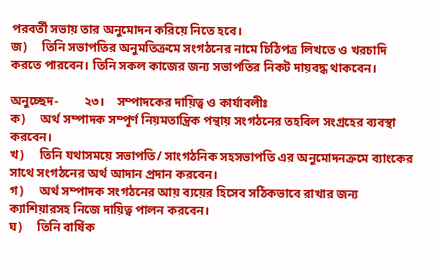পরবর্তী সভায় তার অনুমোদন করিয়ে নিতে হবে।
জ)     তিনি সভাপতির অনুমতিক্রমে সংগঠনের নামে চিঠিপত্র লিখতে ও খরচাদি করতে পারবেন। তিনি সকল কাজের জন্য সভাপতির নিকট দায়বদ্ধ থাকবেন।

অনুচ্ছেদ-        ২৩।    সম্পাদকের দায়িত্ব ও কার্যাবলীঃ
ক)     অর্থ সম্পাদক সম্পূর্ণ নিয়মতান্ত্রিক পন্থায় সংগঠনের তহবিল সংগ্রহের ব্যবস্থা করবেন।
খ)     তিনি যথাসময়ে সভাপতি/ সাংগঠনিক সহসভাপতি এর অনুমোদনক্রমে ব্যাংকের সাথে সংগঠনের অর্থ আদান প্রদান করবেন।
গ)     অর্থ সম্পাদক সংগঠনের আয় ব্যয়ের হিসেব সঠিকভাবে রাখার জন্য ক্যাশিয়ারসহ নিজে দায়িত্ব পালন করবেন।
ঘ)     তিনি বার্ষিক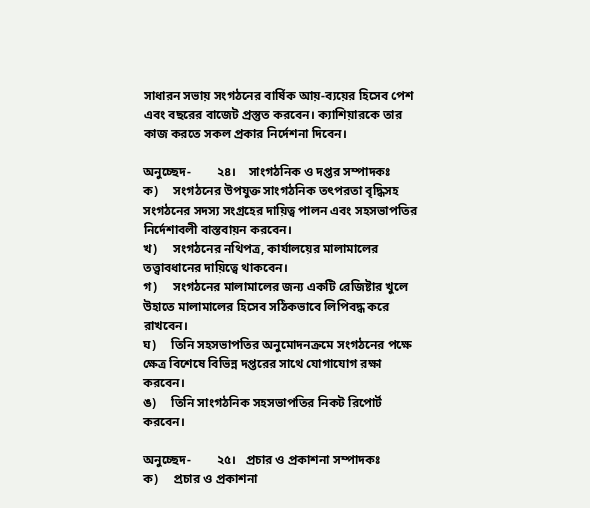সাধারন সভায় সংগঠনের বার্ষিক আয়-ব্যয়ের হিসেব পেশ এবং বছরের বাজেট প্রস্তুত করবেন। ক্যাশিয়ারকে তার কাজ করতে সকল প্রকার নির্দেশনা দিবেন।

অনুচ্ছেদ-        ২৪।    সাংগঠনিক ও দপ্তর সম্পাদকঃ
ক)     সংগঠনের উপযুক্ত সাংগঠনিক তৎপরতা বৃদ্ধিসহ সংগঠনের সদস্য সংগ্রহের দায়িত্ব পালন এবং সহসভাপতির নির্দেশাবলী বাস্তবায়ন করবেন।
খ)     সংগঠনের নথিপত্র, কার্যালয়ের মালামালের তত্ত্বাবধানের দায়িত্বে থাকবেন।
গ)     সংগঠনের মালামালের জন্য একটি রেজিষ্টার খুলে উহাতে মালামালের হিসেব সঠিকভাবে লিপিবদ্ধ করে রাখবেন।
ঘ)     তিনি সহসভাপতির অনুমোদনক্রমে সংগঠনের পক্ষে ক্ষেত্র বিশেষে বিভিন্ন দপ্তরের সাথে যোগাযোগ রক্ষা করবেন।
ঙ)     তিনি সাংগঠনিক সহসভাপতির নিকট রিপোর্ট করবেন।

অনুচ্ছেদ-        ২৫।   প্রচার ও প্রকাশনা সম্পাদকঃ
ক)     প্রচার ও প্রকাশনা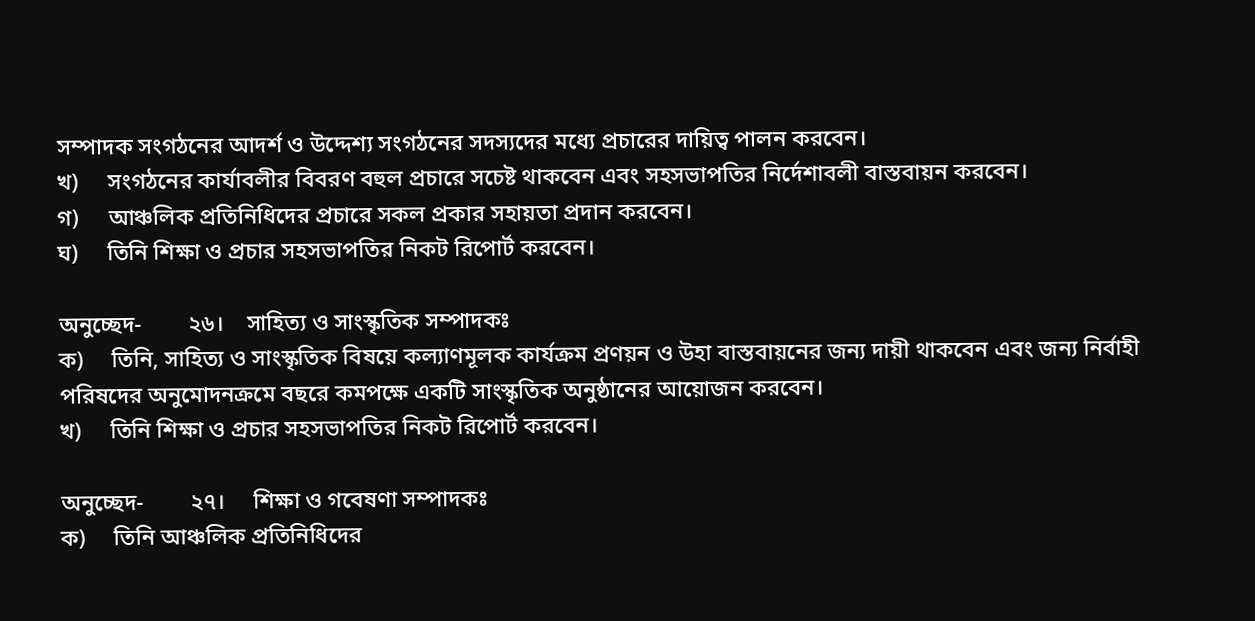সম্পাদক সংগঠনের আদর্শ ও উদ্দেশ্য সংগঠনের সদস্যদের মধ্যে প্রচারের দায়িত্ব পালন করবেন।
খ)     সংগঠনের কার্যাবলীর বিবরণ বহুল প্রচারে সচেষ্ট থাকবেন এবং সহসভাপতির নির্দেশাবলী বাস্তবায়ন করবেন।
গ)     আঞ্চলিক প্রতিনিধিদের প্রচারে সকল প্রকার সহায়তা প্রদান করবেন।
ঘ)     তিনি শিক্ষা ও প্রচার সহসভাপতির নিকট রিপোর্ট করবেন।

অনুচ্ছেদ-        ২৬।    সাহিত্য ও সাংস্কৃতিক সম্পাদকঃ
ক)     তিনি, সাহিত্য ও সাংস্কৃতিক বিষয়ে কল্যাণমূলক কার্যক্রম প্রণয়ন ও উহা বাস্তবায়নের জন্য দায়ী থাকবেন এবং জন্য নির্বাহী পরিষদের অনুমোদনক্রমে বছরে কমপক্ষে একটি সাংস্কৃতিক অনুষ্ঠানের আয়োজন করবেন।
খ)     তিনি শিক্ষা ও প্রচার সহসভাপতির নিকট রিপোর্ট করবেন।

অনুচ্ছেদ-        ২৭।     শিক্ষা ও গবেষণা সম্পাদকঃ
ক)     তিনি আঞ্চলিক প্রতিনিধিদের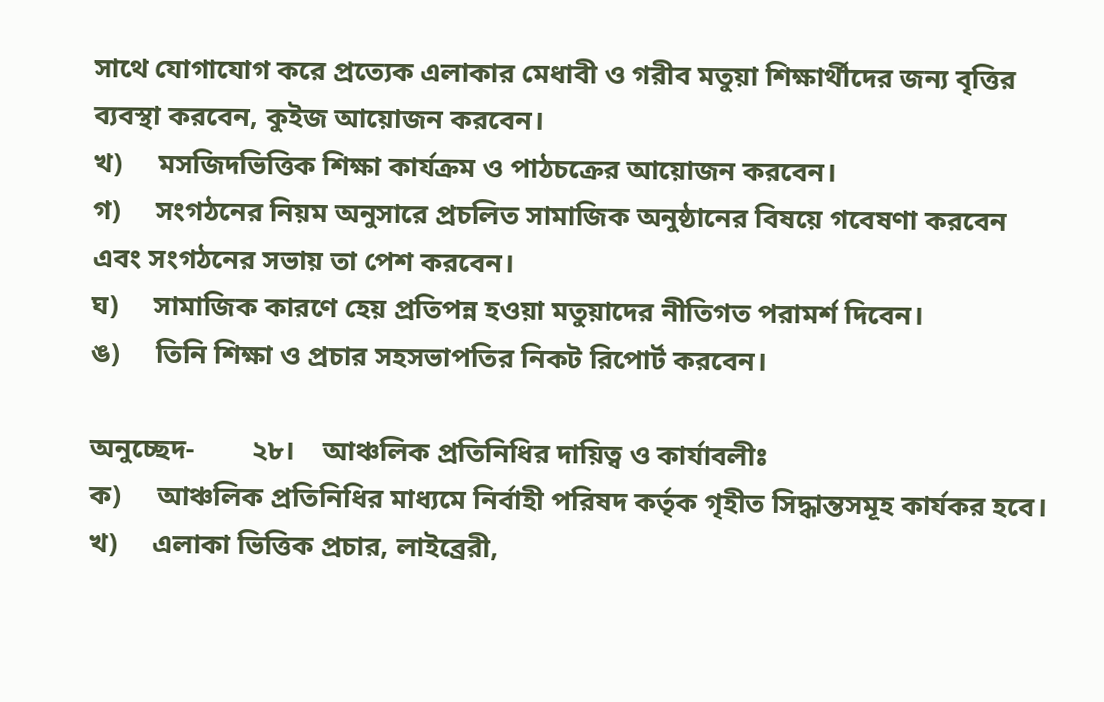সাথে যোগাযোগ করে প্রত্যেক এলাকার মেধাবী ও গরীব মতুয়া শিক্ষার্থীদের জন্য বৃত্তির ব্যবস্থা করবেন, কুইজ আয়োজন করবেন।
খ)     মসজিদভিত্তিক শিক্ষা কার্যক্রম ও পাঠচক্রের আয়োজন করবেন।
গ)     সংগঠনের নিয়ম অনুসারে প্রচলিত সামাজিক অনুষ্ঠানের বিষয়ে গবেষণা করবেন এবং সংগঠনের সভায় তা পেশ করবেন।
ঘ)     সামাজিক কারণে হেয় প্রতিপন্ন হওয়া মতুয়াদের নীতিগত পরামর্শ দিবেন।
ঙ)     তিনি শিক্ষা ও প্রচার সহসভাপতির নিকট রিপোর্ট করবেন।

অনুচ্ছেদ-        ২৮।    আঞ্চলিক প্রতিনিধির দায়িত্ব ও কার্যাবলীঃ
ক)     আঞ্চলিক প্রতিনিধির মাধ্যমে নির্বাহী পরিষদ কর্তৃক গৃহীত সিদ্ধান্তসমূহ কার্যকর হবে।
খ)     এলাকা ভিত্তিক প্রচার, লাইব্রেরী,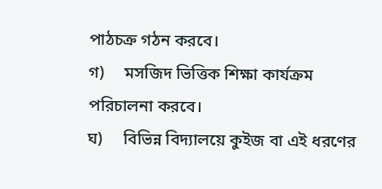পাঠচক্র গঠন করবে।
গ)     মসজিদ ভিত্তিক শিক্ষা কার্যক্রম পরিচালনা করবে।
ঘ)     বিভিন্ন বিদ্যালয়ে কুইজ বা এই ধরণের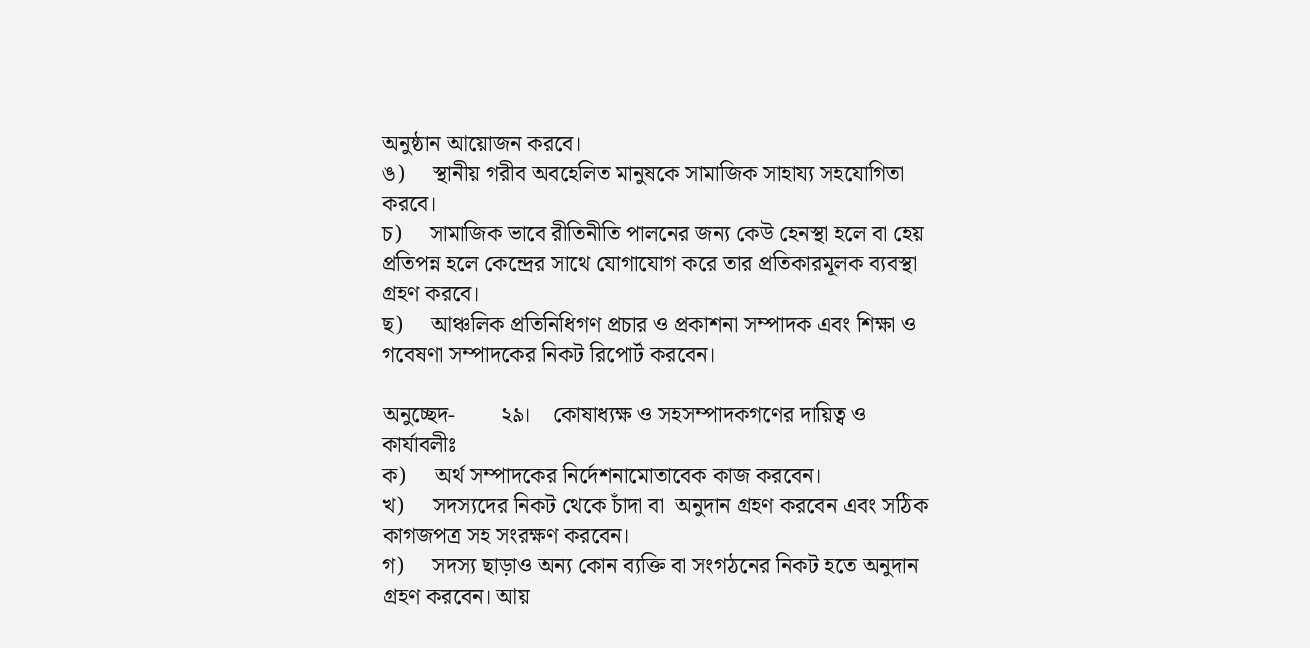অনুষ্ঠান আয়োজন করবে।
ঙ)     স্থানীয় গরীব অবহেলিত মানুষকে সামাজিক সাহায্য সহযোগিতা করবে।
চ)     সামাজিক ভাবে রীতিনীতি পালনের জন্য কেউ হেনস্থা হলে বা হেয় প্রতিপন্ন হলে কেন্দ্রের সাথে যোগাযোগ করে তার প্রতিকারমূলক ব্যবস্থা গ্রহণ করবে।
ছ)     আঞ্চলিক প্রতিনিধিগণ প্রচার ও প্রকাশনা সম্পাদক এবং শিক্ষা ও গবেষণা সম্পাদকের নিকট রিপোর্ট করবেন।

অনুচ্ছেদ-        ২৯।    কোষাধ্যক্ষ ও সহসম্পাদকগণের দায়িত্ব ও কার্যাবলীঃ
ক)     অর্থ সম্পাদকের নির্দেশনামোতাবেক কাজ করবেন।
খ)     সদস্যদের নিকট থেকে চাঁদা বা  অনুদান গ্রহণ করবেন এবং সঠিক কাগজপত্র সহ সংরক্ষণ করবেন।
গ)     সদস্য ছাড়াও অন্য কোন ব্যক্তি বা সংগঠনের নিকট হতে অনুদান গ্রহণ করবেন। আয়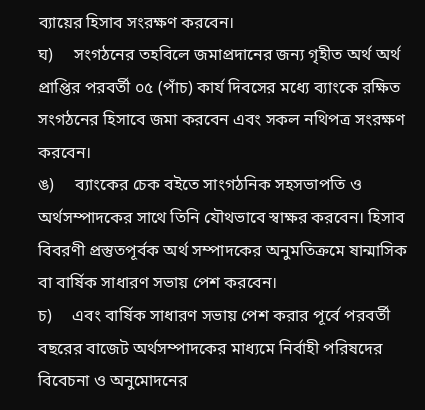ব্যায়ের হিসাব সংরক্ষণ করবেন।
ঘ)     সংগঠনের তহবিলে জমাপ্রদানের জন্য গৃহীত অর্থ অর্থ প্রাপ্তির পরবর্তী ০৫ (পাঁচ) কার্য দিবসের মধ্যে ব্যাংকে রক্ষিত সংগঠনের হিসাবে জমা করবেন এবং সকল নথিপত্র সংরক্ষণ করবেন।
ঙ)     ব্যাংকের চেক বইতে সাংগঠনিক সহসভাপতি ও অর্থসম্পাদকের সাথে তিনি যৌথভাবে স্বাক্ষর করবেন। হিসাব বিবরণী প্রস্তুতপূর্বক অর্থ সম্পাদকের অনুমতিক্রমে ষান্মাসিক বা বার্ষিক সাধারণ সভায় পেশ করবেন।
চ)     এবং বার্ষিক সাধারণ সভায় পেশ করার পূর্বে পরবর্তী বছরের বাজেট অর্থসম্পাদকের মাধ্যমে নির্বাহী পরিষদের বিবেচনা ও অনুমোদনের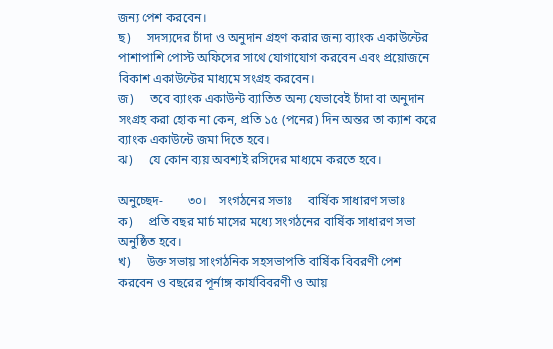জন্য পেশ করবেন।
ছ)     সদস্যদের চাঁদা ও অনুদান গ্রহণ করার জন্য ব্যাংক একাউন্টের পাশাপাশি পোস্ট অফিসের সাথে যোগাযোগ করবেন এবং প্রয়োজনে বিকাশ একাউন্টের মাধ্যমে সংগ্রহ করবেন।
জ)     তবে ব্যাংক একাউন্ট ব্যাতিত অন্য যেভাবেই চাঁদা বা অনুদান সংগ্রহ করা হোক না কেন, প্রতি ১৫ (পনের) দিন অন্তর তা ক্যাশ করে ব্যাংক একাউন্টে জমা দিতে হবে।
ঝ)     যে কোন ব্যয় অবশ্যই রসিদের মাধ্যমে করতে হবে।

অনুচ্ছেদ-        ৩০।    সংগঠনের সভাঃ     বার্ষিক সাধারণ সভাঃ
ক)     প্রতি বছর মার্চ মাসের মধ্যে সংগঠনের বার্ষিক সাধারণ সভা অনুষ্ঠিত হবে।
খ)     উক্ত সভায় সাংগঠনিক সহসভাপতি বার্ষিক বিবরণী পেশ করবেন ও বছরের পূর্নাঙ্গ কার্যবিবরণী ও আয়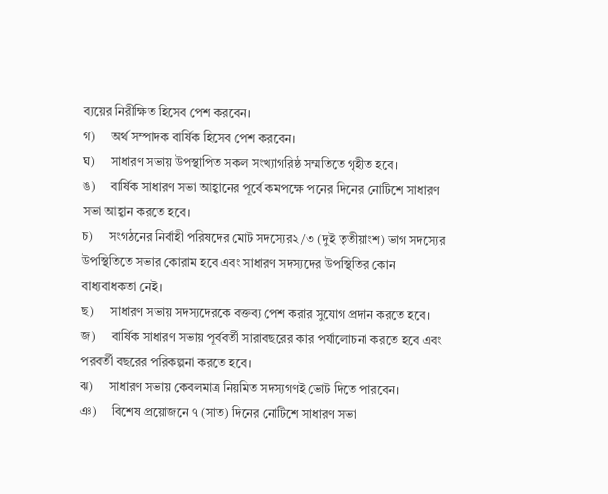ব্যয়ের নিরীক্ষিত হিসেব পেশ করবেন।
গ)     অর্থ সম্পাদক বার্ষিক হিসেব পেশ করবেন।
ঘ)     সাধারণ সভায় উপস্থাপিত সকল সংখ্যাগরিষ্ঠ সম্মতিতে গৃহীত হবে।
ঙ)     বার্ষিক সাধারণ সভা আহ্বানের পূর্বে কমপক্ষে পনের দিনের নোটিশে সাধারণ সভা আহ্বান করতে হবে।
চ)     সংগঠনের নির্বাহী পরিষদের মোট সদস্যের২/৩ (দুই তৃতীয়াংশ) ভাগ সদস্যের উপস্থিতিতে সভার কোরাম হবে এবং সাধারণ সদস্যদের উপস্থিতির কোন বাধ্যবাধকতা নেই।
ছ)     সাধারণ সভায় সদস্যদেরকে বক্তব্য পেশ করার সুযোগ প্রদান করতে হবে।
জ)     বার্ষিক সাধারণ সভায় পূর্ববর্তী সারাবছরের কার পর্যালোচনা করতে হবে এবং পরবর্তী বছরের পরিকল্পনা করতে হবে।
ঝ)     সাধারণ সভায় কেবলমাত্র নিয়মিত সদস্যগণই ভোট দিতে পারবেন।
ঞ)     বিশেষ প্রয়োজনে ৭ (সাত) দিনের নোটিশে সাধারণ সভা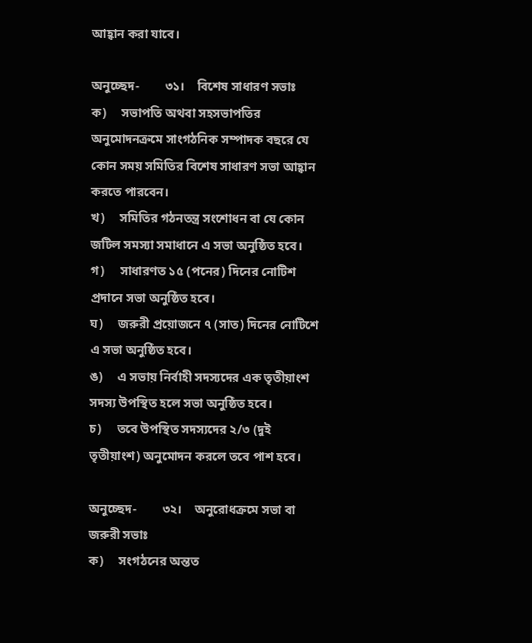আহ্বান করা যাবে।

অনুচ্ছেদ-        ৩১।    বিশেষ সাধারণ সভাঃ
ক)     সভাপতি অথবা সহসভাপতির অনুমোদনক্রমে সাংগঠনিক সম্পাদক বছরে যে কোন সময় সমিতির বিশেষ সাধারণ সভা আহ্বান করতে পারবেন।
খ)     সমিতির গঠনতন্ত্র সংশোধন বা যে কোন জটিল সমস্যা সমাধানে এ সভা অনুষ্ঠিত হবে।
গ)     সাধারণত ১৫ (পনের) দিনের নোটিশ প্রদানে সভা অনুষ্ঠিত হবে।
ঘ)     জরুরী প্রয়োজনে ৭ (সাত) দিনের নোটিশে এ সভা অনুষ্ঠিত হবে।
ঙ)     এ সভায় নির্বাহী সদস্যদের এক তৃতীয়াংশ সদস্য উপস্থিত হলে সভা অনুষ্ঠিত হবে।
চ)     তবে উপস্থিত সদস্যদের ২/৩ (দুই তৃতীয়াংশ) অনুমোদন করলে তবে পাশ হবে।

অনুচ্ছেদ-        ৩২।    অনুরোধক্রমে সভা বা জরুরী সভাঃ
ক)     সংগঠনের অন্তত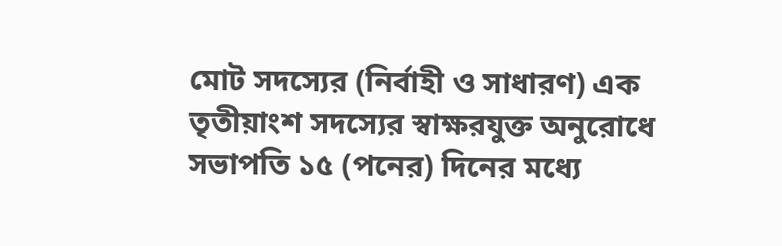মোট সদস্যের (নির্বাহী ও সাধারণ) এক তৃতীয়াংশ সদস্যের স্বাক্ষরযুক্ত অনুরোধে সভাপতি ১৫ (পনের) দিনের মধ্যে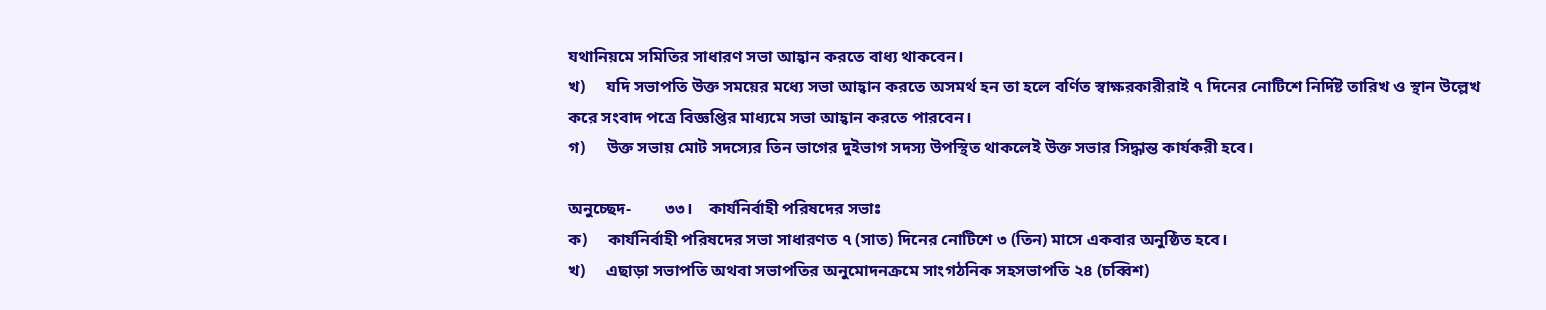যথানিয়মে সমিতির সাধারণ সভা আহ্বান করতে বাধ্য থাকবেন।
খ)     যদি সভাপতি উক্ত সময়ের মধ্যে সভা আহ্বান করতে অসমর্থ হন তা হলে বর্ণিত স্বাক্ষরকারীরাই ৭ দিনের নোটিশে নির্দিষ্ট তারিখ ও স্থান উল্লেখ করে সংবাদ পত্রে বিজ্ঞপ্তির মাধ্যমে সভা আহ্বান করতে পারবেন।
গ)     উক্ত সভায় মোট সদস্যের তিন ভাগের দুইভাগ সদস্য উপস্থিত থাকলেই উক্ত সভার সিদ্ধান্ত কার্যকরী হবে।

অনুচ্ছেদ-        ৩৩।    কার্যনির্বাহী পরিষদের সভাঃ
ক)     কার্যনির্বাহী পরিষদের সভা সাধারণত ৭ (সাত) দিনের নোটিশে ৩ (তিন) মাসে একবার অনুষ্ঠিত হবে।
খ)     এছাড়া সভাপতি অথবা সভাপতির অনুমোদনক্রমে সাংগঠনিক সহসভাপতি ২৪ (চব্বিশ)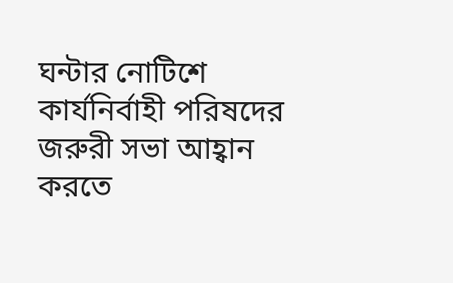ঘন্টার নোটিশে কার্যনির্বাহী পরিষদের জরুরী সভা আহ্বান করতে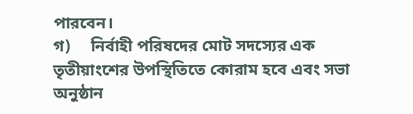পারবেন।
গ)     নির্বাহী পরিষদের মোট সদস্যের এক তৃতীয়াংশের উপস্থিতিতে কোরাম হবে এবং সভা অনুষ্ঠান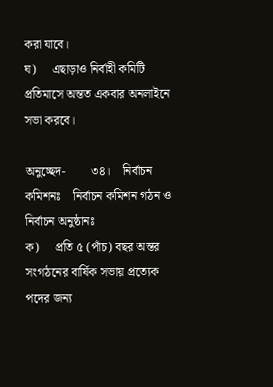করা যাবে।
ঘ)     এছাড়াও নির্বাহী কমিটি প্রতিমাসে অন্তত একবার অনলাইনে সভা করবে।

অনুচ্ছেদ-        ৩৪।    নির্বাচন কমিশনঃ    নির্বাচন কমিশন গঠন ও নির্বাচন অনুষ্ঠানঃ
ক)     প্রতি ৫ (পাঁচ) বছর অন্তর সংগঠনের বার্ষিক সভায় প্রত্যেক পদের জন্য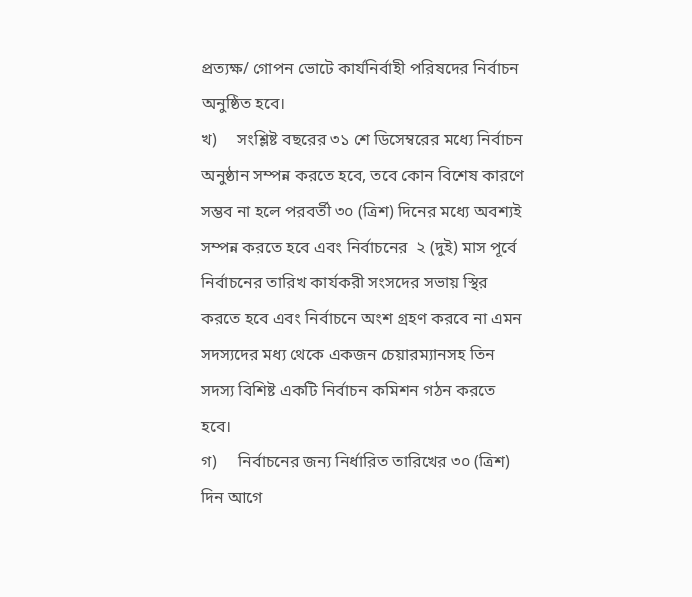প্রত্যক্ষ/ গোপন ভোটে কার্যনির্বাহী পরিষদের নির্বাচন অনুষ্ঠিত হবে।
খ)     সংশ্লিষ্ট বছরের ৩১ শে ডিসেম্বরের মধ্যে নির্বাচন অনুষ্ঠান সম্পন্ন করতে হবে, তবে কোন বিশেষ কারণে সম্ভব না হলে পরবর্তী ৩০ (ত্রিশ) দিনের মধ্যে অবশ্যই সম্পন্ন করতে হবে এবং নির্বাচনের  ২ (দুই) মাস পূর্বে নির্বাচনের তারিখ কার্যকরী সংসদের সভায় স্থির করতে হবে এবং নির্বাচনে অংশ গ্রহণ করবে না এমন সদস্যদের মধ্য থেকে একজন চেয়ারম্যানসহ তিন সদস্য বিশিষ্ট একটি নির্বাচন কমিশন গঠন করতে হবে।
গ)     নির্বাচনের জন্য নির্ধারিত তারিখের ৩০ (ত্রিশ) দিন আগে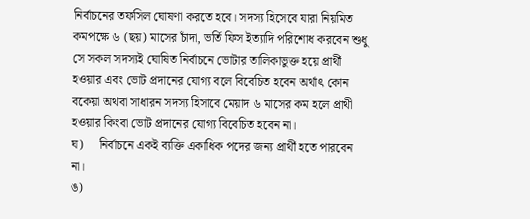নির্বাচনের তফসিল ঘোষণা করতে হবে। সদস্য হিসেবে যারা নিয়মিত কমপক্ষে ৬ (ছয়) মাসের চাঁদা, ভর্তি ফিস ইত্যাদি পরিশোধ করবেন শুধু সে সকল সদস্যই ঘোষিত নির্বাচনে ভোটার তালিকাভুক্ত হয়ে প্রার্থী হওয়ার এবং ভোট প্রদানের যোগ্য বলে বিবেচিত হবেন অর্থাৎ কোন বকেয়া অথবা সাধারন সদস্য হিসাবে মেয়াদ ৬ মাসের কম হলে প্রাথী হওয়ার কিংবা ভোট প্রদানের যোগ্য বিবেচিত হবেন না।
ঘ)     নির্বাচনে একই ব্যক্তি একাধিক পদের জন্য প্রার্থী হতে পারবেন না।
ঙ)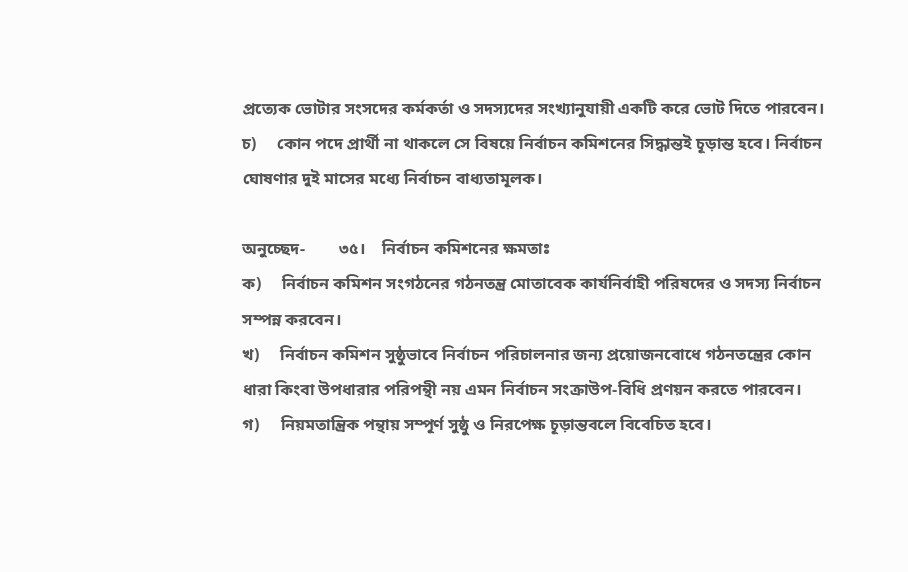প্রত্যেক ভোটার সংসদের কর্মকর্তা ও সদস্যদের সংখ্যানুযায়ী একটি করে ভোট দিতে পারবেন।
চ)     কোন পদে প্রার্থী না থাকলে সে বিষয়ে নির্বাচন কমিশনের সিদ্ধান্তই চূড়ান্ত হবে। নির্বাচন ঘোষণার দুই মাসের মধ্যে নির্বাচন বাধ্যতামূলক।

অনুচ্ছেদ-        ৩৫।    নির্বাচন কমিশনের ক্ষমতাঃ
ক)     নির্বাচন কমিশন সংগঠনের গঠনতন্ত্র মোতাবেক কার্যনির্বাহী পরিষদের ও সদস্য নির্বাচন সম্পন্ন করবেন।
খ)     নির্বাচন কমিশন সুষ্ঠুভাবে নির্বাচন পরিচালনার জন্য প্রয়োজনবোধে গঠনতন্ত্রের কোন ধারা কিংবা উপধারার পরিপন্থী নয় এমন নির্বাচন সংক্রাউপ-বিধি প্রণয়ন করতে পারবেন।
গ)     নিয়মতান্ত্রিক পন্থায় সম্পূর্ণ সুষ্ঠু ও নিরপেক্ষ চূড়ান্তবলে বিবেচিত হবে।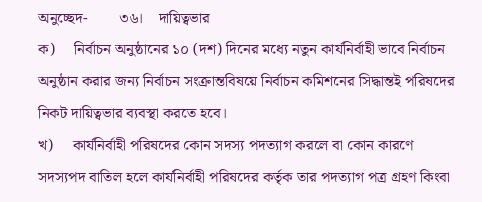অনুচ্ছেদ-        ৩৬।    দায়িত্বভার
ক)     নির্বাচন অনুষ্ঠানের ১০ (দশ) দিনের মধ্যে নতুন কার্যনির্বাহী ভাবে নির্বাচন অনুষ্ঠান করার জন্য নির্বাচন সংক্রান্তবিষয়ে নির্বাচন কমিশনের সিদ্ধান্তই পরিষদের নিকট দায়িত্বভার ব্যবস্থা করতে হবে।
খ)     কার্যনির্বাহী পরিষদের কোন সদস্য পদত্যাগ করলে বা কোন কারণে সদস্যপদ বাতিল হলে কার্যনির্বাহী পরিষদের কর্তৃক তার পদত্যাগ পত্র গ্রহণ কিংবা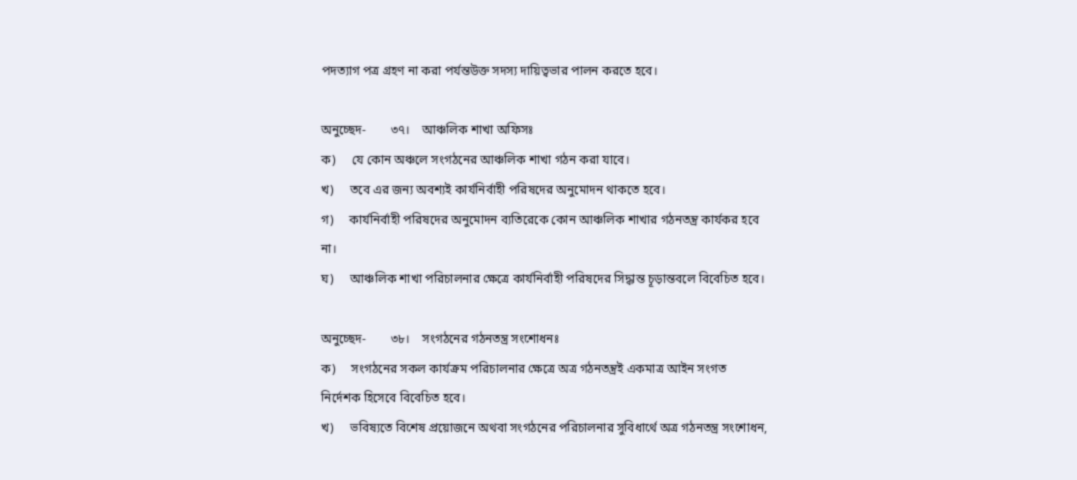পদত্যাগ পত্র গ্রহণ না করা পর্যন্তউক্ত সদস্য দায়িত্বভার পালন করতে হবে।

অনুচ্ছেদ-        ৩৭।    আঞ্চলিক শাখা অফিসঃ
ক)     যে কোন অঞ্চলে সংগঠনের আঞ্চলিক শাখা গঠন করা যাবে।
খ)     তবে এর জন্য অবশ্যই কার্যনির্বাহী পরিষদের অনুমোদন থাকতে হবে।
গ)     কার্যনির্বাহী পরিষদের অনুমোদন ব্যতিরেকে কোন আঞ্চলিক শাখার গঠনতন্ত্র কার্যকর হবে না।
ঘ)     আঞ্চলিক শাখা পরিচালনার ক্ষেত্রে কার্যনির্বাহী পরিষদের সিদ্ধান্ত চূড়ান্তবলে বিবেচিত হবে।

অনুচ্ছেদ-        ৩৮।    সংগঠনের গঠনতন্ত্র সংশোধনঃ
ক)     সংগঠনের সকল কার্যক্রম পরিচালনার ক্ষেত্রে অত্র গঠনতন্ত্রই একমাত্র আইন সংগত নির্দেশক হিসেবে বিবেচিত হবে।
খ)     ভবিষ্যতে বিশেষ প্রয়োজনে অথবা সংগঠনের পরিচালনার সুবিধার্থে অত্র গঠনতন্ত্র সংশোধন,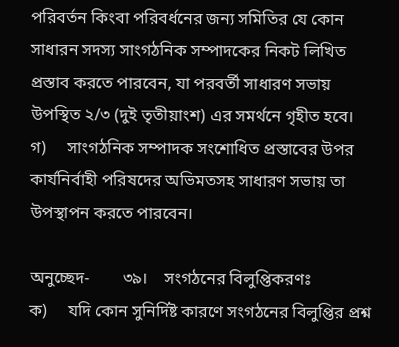পরিবর্তন কিংবা পরিবর্ধনের জন্য সমিতির যে কোন সাধারন সদস্য সাংগঠনিক সম্পাদকের নিকট লিখিত প্রস্তাব করতে পারবেন, যা পরবর্তী সাধারণ সভায় উপস্থিত ২/৩ (দুই তৃতীয়াংশ) এর সমর্থনে গৃহীত হবে।
গ)     সাংগঠনিক সম্পাদক সংশোধিত প্রস্তাবের উপর কার্যনির্বাহী পরিষদের অভিমতসহ সাধারণ সভায় তা উপস্থাপন করতে পারবেন।

অনুচ্ছেদ-        ৩৯।    সংগঠনের বিলুপ্তিকরণঃ
ক)     যদি কোন সুনির্দিষ্ট কারণে সংগঠনের বিলুপ্তির প্রশ্ন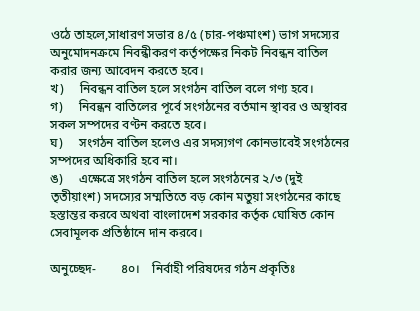ওঠে তাহলে,সাধারণ সভার ৪/৫ (চার-পঞ্চমাংশ) ভাগ সদস্যের অনুমোদনক্রমে নিবন্ধীকরণ কর্তৃপক্ষের নিকট নিবন্ধন বাতিল করার জন্য আবেদন করতে হবে।
খ)     নিবন্ধন বাতিল হলে সংগঠন বাতিল বলে গণ্য হবে।
গ)     নিবন্ধন বাতিলের পূর্বে সংগঠনের বর্তমান স্থাবর ও অস্থাবর সকল সম্পদের বণ্টন করতে হবে।
ঘ)     সংগঠন বাতিল হলেও এর সদস্যগণ কোনভাবেই সংগঠনের সম্পদের অধিকারি হবে না।
ঙ)     এক্ষেত্রে সংগঠন বাতিল হলে সংগঠনের ২/৩ (দুই তৃতীয়াংশ) সদস্যের সম্মতিতে বড় কোন মতুয়া সংগঠনের কাছে হস্তান্তর করবে অথবা বাংলাদেশ সরকার কর্তৃক ঘোষিত কোন সেবামূলক প্রতিষ্ঠানে দান করবে।

অনুচ্ছেদ-        ৪০।    নির্বাহী পরিষদের গঠন প্রকৃতিঃ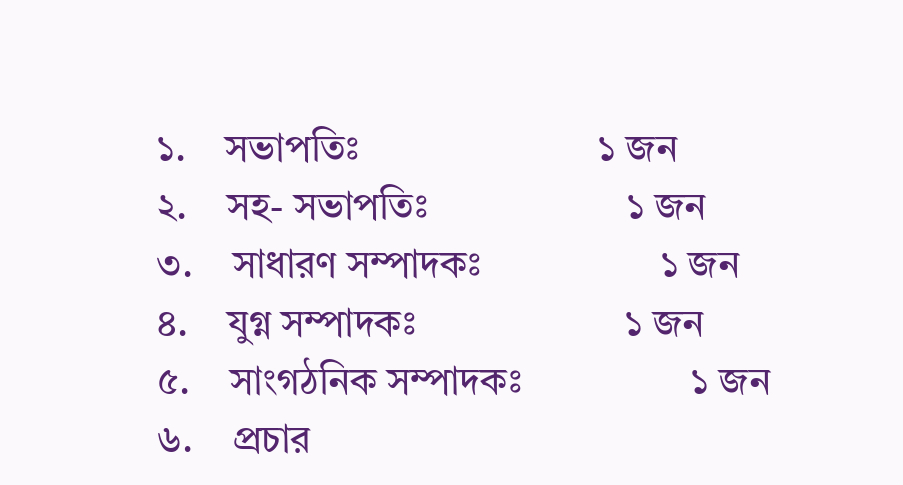১.    সভাপতিঃ                        ১ জন
২.    সহ- সভাপতিঃ                    ১ জন
৩.    সাধারণ সম্পাদকঃ                  ১ জন
৪.    যুগ্ন সম্পাদকঃ                     ১ জন
৫.    সাংগঠনিক সম্পাদকঃ                 ১ জন
৬.    প্রচার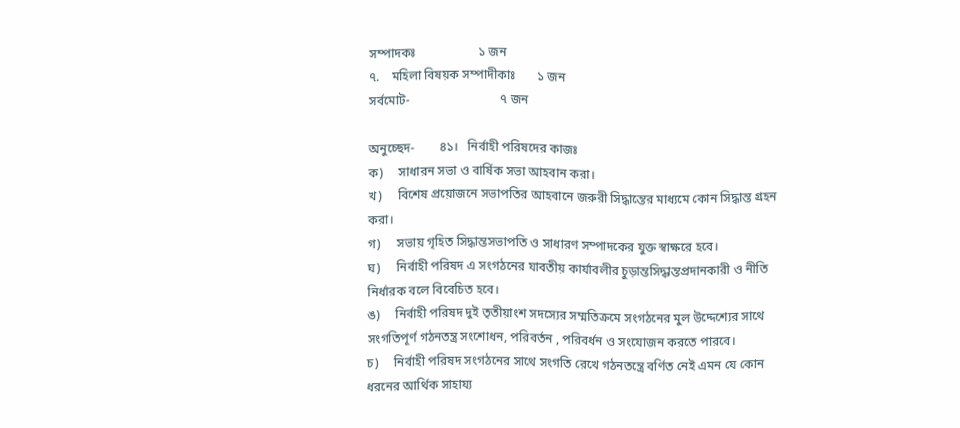সম্পাদকঃ                    ১ জন
৭.    মহিলা বিষয়ক সম্পাদীকাঃ       ১ জন
সর্বমোট-                             ৭ জন

অনুচ্ছেদ-        ৪১।   নির্বাহী পরিষদের কাজঃ
ক)     সাধারন সভা ও বার্ষিক সভা আহবান করা।
খ)     বিশেষ প্রয়োজনে সভাপতির আহবানে জরুরী সিদ্ধান্তের মাধ্যমে কোন সিদ্ধান্ত গ্রহন করা।
গ)     সভায় গৃহিত সিদ্ধান্তসভাপতি ও সাধারণ সম্পাদকের যুক্ত স্বাক্ষরে হবে।
ঘ)     নির্বাহী পরিষদ এ সংগঠনের যাবতীয় কার্যাবলীর চুড়ান্তসিদ্ধান্তপ্রদানকারী ও নীতি নির্ধারক বলে বিবেচিত হবে।
ঙ)     নির্বাহী পরিষদ দুই তৃতীয়াংশ সদস্যের সম্মতিক্রমে সংগঠনের মুল উদ্দেশ্যের সাথে সংগতিপূর্ণ গঠনতন্ত্র সংশোধন, পরিবর্তন , পরিবর্ধন ও সংযোজন করতে পারবে।
চ)     নির্বাহী পরিষদ সংগঠনের সাথে সংগতি রেখে গঠনতন্ত্রে বর্ণিত নেই এমন যে কোন ধরনের আর্থিক সাহায্য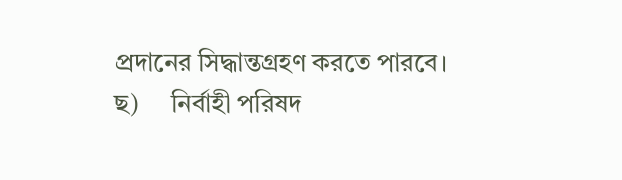প্রদানের সিদ্ধান্তগ্রহণ করতে পারবে।
ছ)     নির্বাহী পরিষদ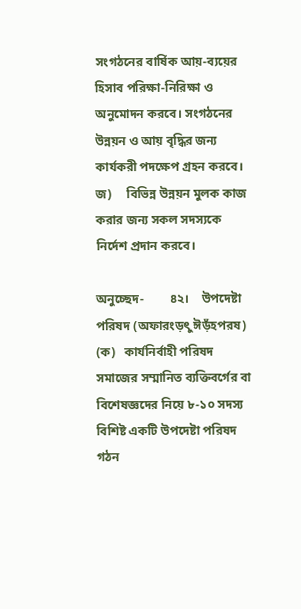সংগঠনের বার্ষিক আয়-ব্যয়ের হিসাব পরিক্ষা-নিরিক্ষা ও অনুমোদন করবে। সংগঠনের উন্নয়ন ও আয় বৃদ্ধির জন্য কার্যকরী পদক্ষেপ গ্রহন করবে।
জ)     বিভিন্ন উন্নয়ন মুলক কাজ করার জন্য সকল সদস্যকে নির্দেশ প্রদান করবে।

অনুচ্ছেদ-        ৪২।    উপদেষ্টা পরিষদ (অফারংড়ৎু ঈড়ঁহপরষ)
(ক)   কার্যনির্বাহী পরিষদ সমাজের সম্মানিত ব্যক্তিবর্গের বা বিশেষজ্ঞদের নিয়ে ৮-১০ সদস্য বিশিষ্ট একটি উপদেষ্টা পরিষদ গঠন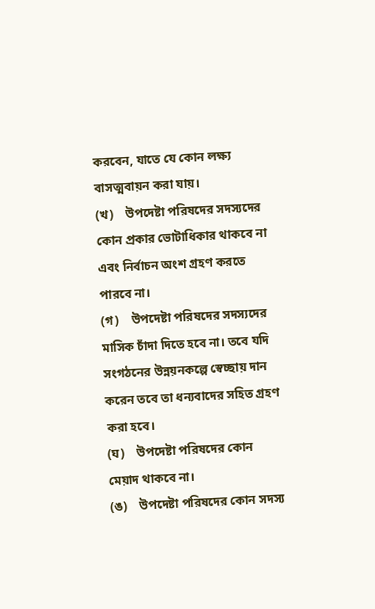করবেন, যাতে যে কোন লক্ষ্য বাসত্মবায়ন করা যায়।
(খ)    উপদেষ্টা পরিষদের সদস্যদের কোন প্রকার ভোটাধিকার থাকবে না এবং নির্বাচন অংশ গ্রহণ করতে পারবে না।
(গ)    উপদেষ্টা পরিষদের সদস্যদের মাসিক চাঁদা দিতে হবে না। তবে যদি সংগঠনের উন্নয়নকল্পে স্বেচ্ছায় দান করেন তবে তা ধন্যবাদের সহিত গ্রহণ করা হবে।
(ঘ)    উপদেষ্টা পরিষদের কোন মেয়াদ থাকবে না।
(ঙ)    উপদেষ্টা পরিষদের কোন সদস্য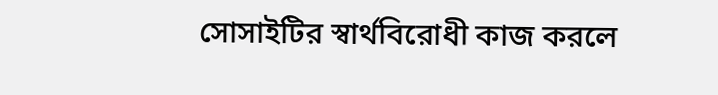সোসাইটির স্বার্থবিরোধী কাজ করলে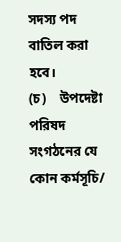সদস্য পদ বাতিল করা হবে।
(চ)    উপদেষ্টা পরিষদ  সংগঠনের যে কোন কর্মসূচি/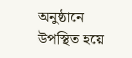অনুষ্ঠানে উপস্থিত হয়ে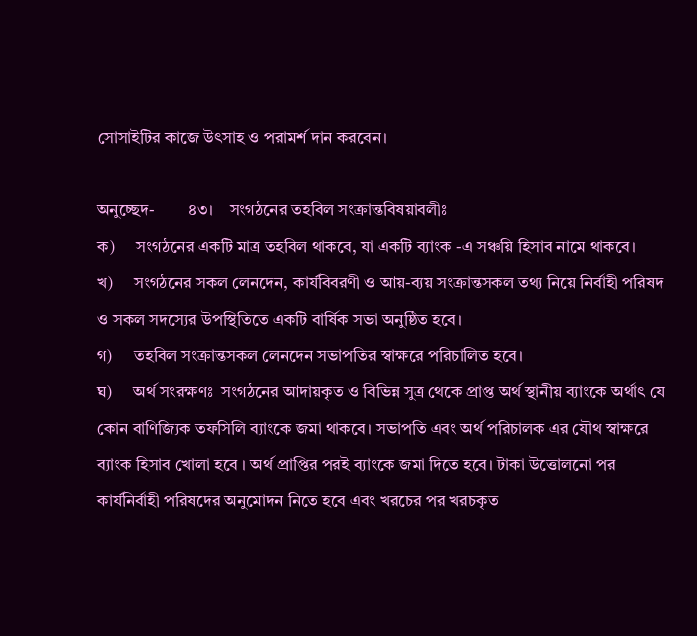সোসাইটির কাজে উৎসাহ ও পরামর্শ দান করবেন।

অনুচ্ছেদ-        ৪৩।    সংগঠনের তহবিল সংক্রান্তবিষয়াবলীঃ
ক)     সংগঠনের একটি মাত্র তহবিল থাকবে, যা একটি ব্যাংক -এ সঞ্চয়ি হিসাব নামে থাকবে।
খ)     সংগঠনের সকল লেনদেন, কার্যবিবরণী ও আয়-ব্যয় সংক্রান্তসকল তথ্য নিয়ে নির্বাহী পরিষদ ও সকল সদস্যের উপস্থিতিতে একটি বার্ষিক সভা অনুষ্ঠিত হবে।
গ)     তহবিল সংক্রান্তসকল লেনদেন সভাপতির স্বাক্ষরে পরিচালিত হবে।
ঘ)     অর্থ সংরক্ষণঃ  সংগঠনের আদায়কৃত ও বিভিন্ন সুত্র থেকে প্রাপ্ত অর্থ স্থানীয় ব্যাংকে অর্থাৎ যে কোন বাণিজ্যিক তফসিলি ব্যাংকে জমা থাকবে। সভাপতি এবং অর্থ পরিচালক এর যৌথ স্বাক্ষরে ব্যাংক হিসাব খোলা হবে । অর্থ প্রাপ্তির পরই ব্যাংকে জমা দিতে হবে। টাকা উত্তোলনো পর কার্যনির্বাহী পরিষদের অনুমোদন নিতে হবে এবং খরচের পর খরচকৃত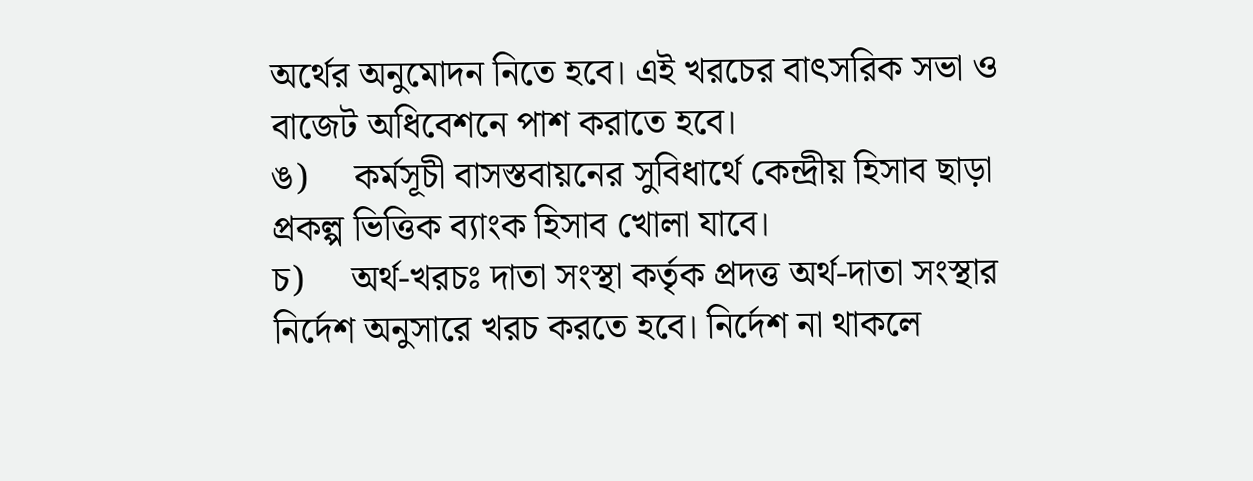অর্থের অনুমোদন নিতে হবে। এই খরচের বাৎসরিক সভা ও বাজেট অধিবেশনে পাশ করাতে হবে।
ঙ)     কর্মসূচী বাসস্তবায়নের সুবিধার্থে কেন্দ্রীয় হিসাব ছাড়া প্রকল্প ভিত্তিক ব্যাংক হিসাব খোলা যাবে।
চ)     অর্থ-খরচঃ দাতা সংস্থা কর্তৃক প্রদত্ত অর্থ-দাতা সংস্থার নির্দেশ অনুসারে খরচ করতে হবে। নির্দেশ না থাকলে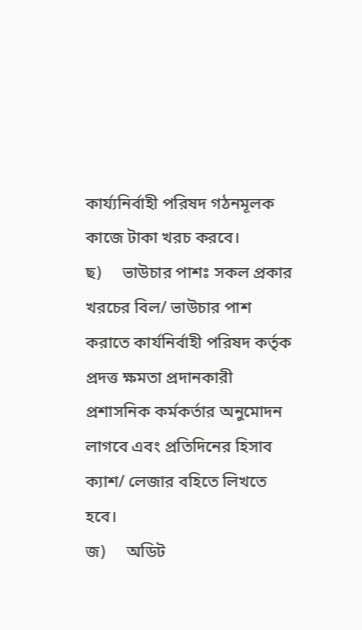কার্য্যনির্বাহী পরিষদ গঠনমূলক কাজে টাকা খরচ করবে।
ছ)     ভাউচার পাশঃ সকল প্রকার খরচের বিল/ ভাউচার পাশ করাতে কার্যনির্বাহী পরিষদ কর্তৃক প্রদত্ত ক্ষমতা প্রদানকারী প্রশাসনিক কর্মকর্তার অনুমোদন লাগবে এবং প্রতিদিনের হিসাব ক্যাশ/ লেজার বহিতে লিখতে হবে।
জ)     অডিট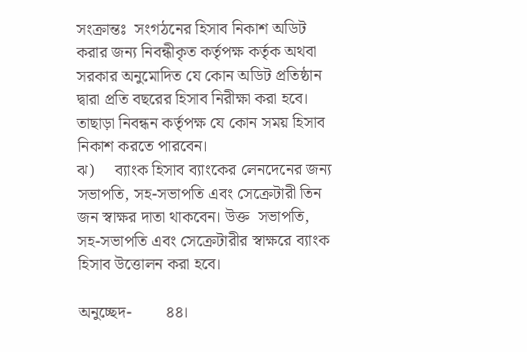সংক্রান্তঃ  সংগঠনের হিসাব নিকাশ অডিট করার জন্য নিবন্ধীকৃত কর্তৃপক্ষ কর্তৃক অথবা সরকার অনুমোদিত যে কোন অডিট প্রতিষ্ঠান দ্বারা প্রতি বছরের হিসাব নিরীক্ষা করা হবে। তাছাড়া নিবন্ধন কর্তৃপক্ষ যে কোন সময় হিসাব নিকাশ করতে পারবেন।
ঝ)     ব্যাংক হিসাব ব্যাংকের লেনদেনের জন্য  সভাপতি, সহ-সভাপতি এবং সেক্রেটারী তিন জন স্বাক্ষর দাতা থাকবেন। উক্ত  সভাপতি, সহ-সভাপতি এবং সেক্রেটারীর স্বাক্ষরে ব্যাংক হিসাব উত্তোলন করা হবে।

অনুচ্ছেদ-        ৪৪।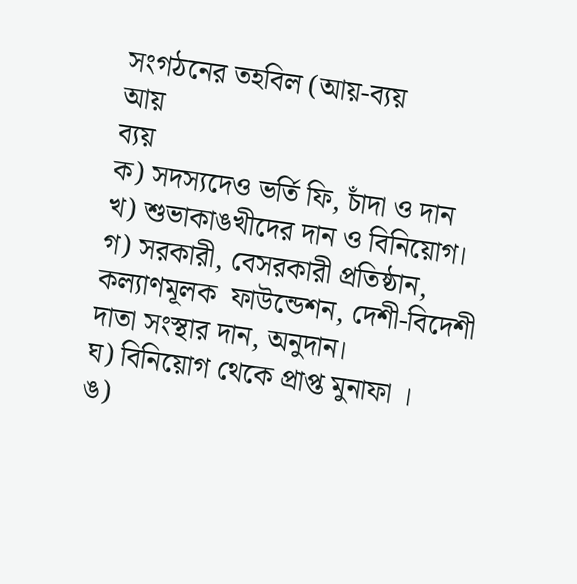সংগঠনের তহবিল (আয়-ব্যয়
আয়
ব্যয়
ক) সদস্যদেও ভর্তি ফি, চাঁদা ও দান
খ) শুভাকাঙখীদের দান ও বিনিয়োগ।
গ) সরকারী, বেসরকারী প্রতিষ্ঠান, কল্যাণমূলক  ফাউন্ডেশন, দেশী-বিদেশী দাতা সংস্থার দান, অনুদান।
ঘ) বিনিয়োগ থেকে প্রাপ্ত মুনাফা ।
ঙ)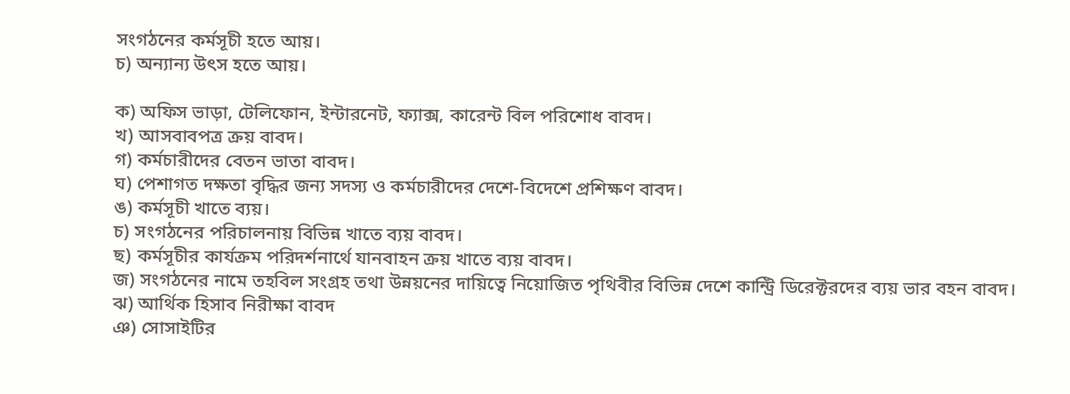সংগঠনের কর্মসূচী হতে আয়।
চ) অন্যান্য উৎস হতে আয়।

ক) অফিস ভাড়া, টেলিফোন, ইন্টারনেট, ফ্যাক্স, কারেন্ট বিল পরিশোধ বাবদ।
খ) আসবাবপত্র ক্রয় বাবদ।
গ) কর্মচারীদের বেতন ভাতা বাবদ।
ঘ) পেশাগত দক্ষতা বৃদ্ধির জন্য সদস্য ও কর্মচারীদের দেশে-বিদেশে প্রশিক্ষণ বাবদ।
ঙ) কর্মসূচী খাতে ব্যয়।
চ) সংগঠনের পরিচালনায় বিভিন্ন খাতে ব্যয় বাবদ।
ছ) কর্মসূচীর কার্যক্রম পরিদর্শনার্থে যানবাহন ক্রয় খাতে ব্যয় বাবদ।
জ) সংগঠনের নামে তহবিল সংগ্রহ তথা উন্নয়নের দায়িত্বে নিয়োজিত পৃথিবীর বিভিন্ন দেশে কান্ট্রি ডিরেক্টরদের ব্যয় ভার বহন বাবদ।
ঝ) আর্থিক হিসাব নিরীক্ষা বাবদ
ঞ) সোসাইটির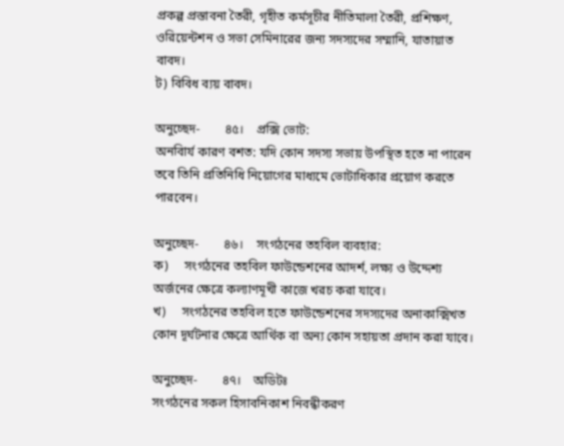প্রকল্প প্রস্তাবনা তৈরী, গৃহীত কর্মসূচীর নীতিমালা তৈরী, প্রশিক্ষণ, ওরিয়েন্টশন ও সভা সেমিনারের জন্য সদস্যদের সম্মানি, যাতায়াত বাবদ।
ট) বিবিধ ব্যয় বাবদ।

অনুচ্ছেদ-        ৪৫।    প্রক্সি ভোট:
অনবিার্য কারণ বশত: যদি কোন সদস্য সভায় উপস্থিত হতে না পারেন তবে তিনি প্রতিনিধি নিয়োগের মাধ্যমে ভোটাধিকার প্রয়োগ করতে পারবেন।

অনুচ্ছেদ-        ৪৬।    সংগঠনের তহবিল ব্যবহার:
ক)     সংগঠনের তহবিল ফাউন্ডেশনের আদর্শ, লক্ষ্য ও উদ্দেশ্য অর্জনের ক্ষেত্রে কল্যাণমূখী কাজে খরচ করা যাবে।
খ)     সংগঠনের তহবিল হতে ফাউন্ডেশনের সদস্যদের অনাকাক্মিখত কোন দূর্ঘটনার ক্ষেত্রে আর্থিক বা অন্য কোন সহায়তা প্রদান করা যাবে।

অনুচ্ছেদ-        ৪৭।    অডিটঃ
সংগঠনের সকল হিসাবনিকাশ নিবন্ধীকরণ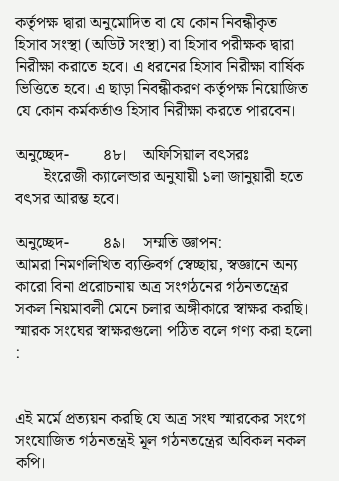কর্তৃপক্ষ দ্বারা অনুমোদিত বা যে কোন নিবন্ধীকৃত হিসাব সংস্থা (অডিট সংস্থা) বা হিসাব পরীক্ষক দ্বারা নিরীক্ষা করাতে হবে। এ ধরনের হিসাব নিরীক্ষা বার্ষিক ভিত্তিতে হবে। এ ছাড়া নিবন্ধীকরণ কর্তৃপক্ষ নিয়োজিত যে কোন কর্মকর্তাও হিসাব নিরীক্ষা করতে পারবেন।

অনুচ্ছেদ-        ৪৮।    অফিসিয়াল বৎসরঃ
       ইংরেজী ক্যালেন্ডার অনুযায়ী ১লা জানুয়ারী হতে বৎসর আরম্ভ হবে।

অনুচ্ছেদ-        ৪৯।    সম্মতি জ্ঞাপন:
আমরা নিমণলিখিত ব্যক্তিবর্গ স্বেচ্ছায়, স্বজ্ঞানে অন্য কারো বিনা প্ররোচনায় অত্র সংগঠনের গঠনতন্ত্রের সকল নিয়মাবলী মেনে চলার অঙ্গীকারে স্বাক্ষর করছি। স্মারক সংঘের স্বাক্ষরগুলো পঠিত বলে গণ্য করা হলো :


এই মর্মে প্রত্যয়ন করছি যে অত্র সংঘ স্মারকের সংগে সংযোজিত গঠনতন্ত্রই মূল গঠনতন্ত্রের অবিকল নকল কপি।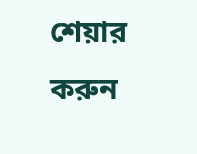শেয়ার করুন